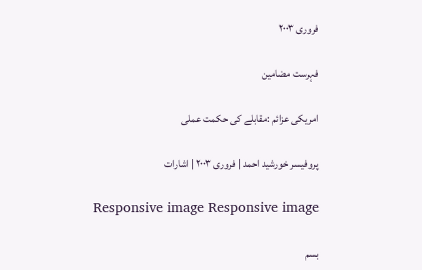فروری ۲۰۰۳

فہرست مضامین

امریکی عزائم :مقابلے کی حکمت عملی

پروفیسر خورشید احمد | فروری ۲۰۰۳ | اشارات

Responsive image Responsive image

بسم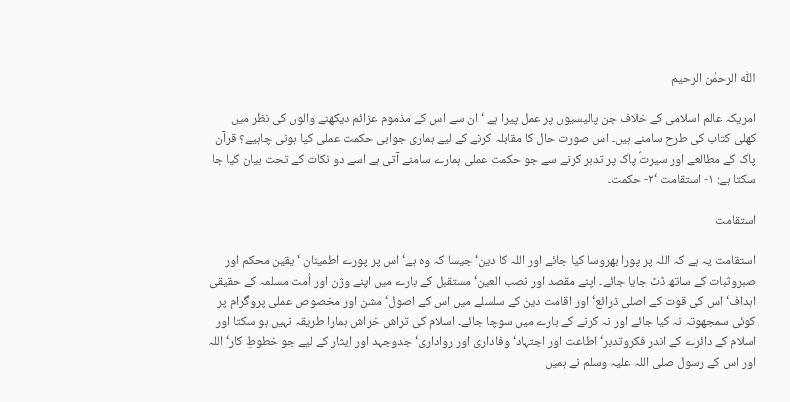اللّٰہ الرحمٰن الرحیم

امریکہ عالم اسلامی کے خلاف جن پالیسیوں پر عمل پیرا ہے ‘ ان سے اس کے مذموم عزائم دیکھنے والوں کی نظر میں کھلی کتاب کی طرح سامنے ہیں۔ اس صورت حال کا مقابلہ کرنے کے لیے ہماری جوابی حکمت عملی کیا ہونی چاہیے؟ قرآن پاک کے مطالعے اور سیرتؐ پاک پر تدبر کرنے سے جو حکمت عملی ہمارے سامنے آتی ہے اسے دو نکات کے تحت بیان کیا جا سکتا ہے: ۱- استقامت ‘۲- حکمت۔

استقامت

استقامت یہ ہے کہ اللہ پر پورا بھروسا کیا جائے اور اللہ کا دین‘ جیسا کہ وہ ہے‘ اس پر پورے اطمینان ‘ یقین محکم اور صبروثبات کے ساتھ ڈٹ جایا جائے۔ اپنے مقصد اور نصب العین‘ مستقبل کے بارے میں اپنے وژن اور اُمت مسلمہ کے حقیقی اہداف‘ اس کی قوت کے اصلی ذرائع‘ اور اقامت دین کے سلسلے میں اس کے اصول‘ مشن اور مخصوص عملی پروگرام پر کوئی سمجھوتہ نہ کیا جائے اور نہ کرنے کے بارے میں سوچا جائے۔ اسلام کی تراش خراش ہمارا طریقہ نہیں ہو سکتا اور اسلام کے دائرے کے اندر فکروتدبر‘ اطاعت اور اجتہاد‘ وفاداری اور رواداری‘ جدوجہد اور ایثار کے لیے جو خطوطِ کار‘ اللہ اور اس کے رسول صلی اللہ علیہ وسلم نے ہمیں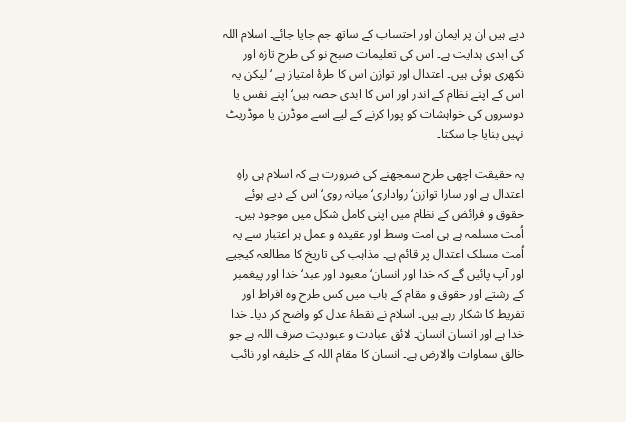دیے ہیں ان پر ایمان اور احتساب کے ساتھ جم جایا جائے۔ اسلام اللہ کی ابدی ہدایت ہے۔ اس کی تعلیمات صبح نو کی طرح تازہ اور نکھری ہوئی ہیں۔ اعتدال اور توازن اس کا طرۂ امتیاز ہے ‘ لیکن یہ اس کے اپنے نظام کے اندر اور اس کا ابدی حصہ ہیں‘ اپنے نفس یا دوسروں کی خواہشات کو پورا کرنے کے لیے اسے موڈرن یا موڈریٹ نہیں بنایا جا سکتا۔

یہ حقیقت اچھی طرح سمجھنے کی ضرورت ہے کہ اسلام ہی راہِ اعتدال ہے اور سارا توازن‘ رواداری‘ میانہ روی‘ اس کے دیے ہوئے حقوق و فرائض کے نظام میں اپنی کامل شکل میں موجود ہیں۔ اُمت مسلمہ ہے ہی امت وسط اور عقیدہ و عمل ہر اعتبار سے یہ اُمت مسلک اعتدال پر قائم ہے۔ مذاہب کی تاریخ کا مطالعہ کیجیے اور آپ پائیں گے کہ خدا اور انسان‘ معبود اور عبد‘ خدا اور پیغمبر کے رشتے اور حقوق و مقام کے باب میں کس طرح وہ افراط اور تفریط کا شکار رہے ہیں۔ اسلام نے نقطۂ عدل کو واضح کر دیا۔ خدا خدا ہے اور انسان انسان۔ لائق عبادت و عبودیت صرف اللہ ہے جو خالق سماوات والارض ہے۔ انسان کا مقام اللہ کے خلیفہ اور نائب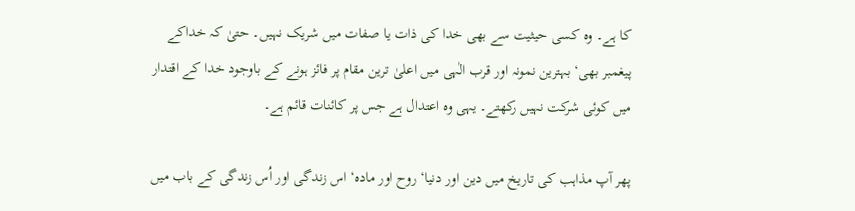کا ہے۔ وہ کسی حیثیت سے بھی خدا کی ذات یا صفات میں شریک نہیں۔ حتیٰ کہ خداکے پیغمبر بھی‘ بہترین نمونہ اور قرب الٰہی میں اعلیٰ ترین مقام پر فائز ہونے کے باوجود خدا کے اقتدار میں کوئی شرکت نہیں رکھتے۔ یہی وہ اعتدال ہے جس پر کائنات قائم ہے۔

پھر آپ مذاہب کی تاریخ میں دین اور دنیا‘ روح اور مادہ‘ اس زندگی اور اُس زندگی کے باب میں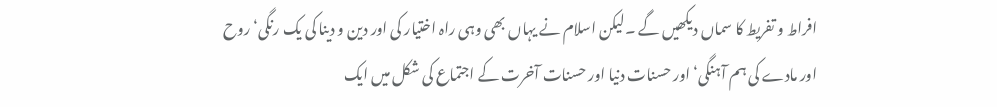افراط و تفریط کا سماں دیکھیں گے ۔لیکن اسلام نے یہاں بھی وہی راہ اختیار کی اور دین و دینا کی یک رنگی‘ روح اور مادے کی ہم آہنگی‘ اور حسنات دنیا اور حسنات آخرت کے اجتماع کی شکل میں ایک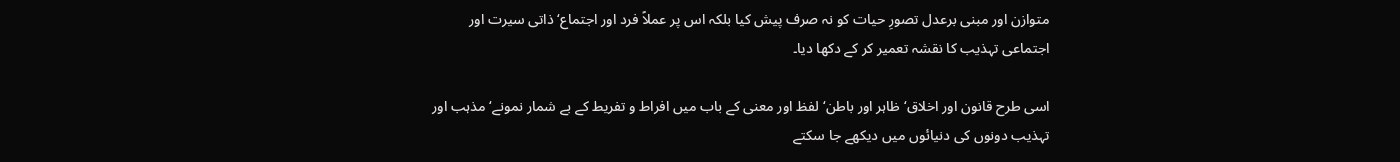متوازن اور مبنی برعدل تصورِ حیات کو نہ صرف پیش کیا بلکہ اس پر عملاً فرد اور اجتماع‘ ذاتی سیرت اور اجتماعی تہذیب کا نقشہ تعمیر کر کے دکھا دیا۔

اسی طرح قانون اور اخلاق‘ ظاہر اور باطن‘ لفظ اور معنی کے باب میں افراط و تفریط کے بے شمار نمونے‘ مذہب اور تہذیب دونوں کی دنیائوں میں دیکھے جا سکتے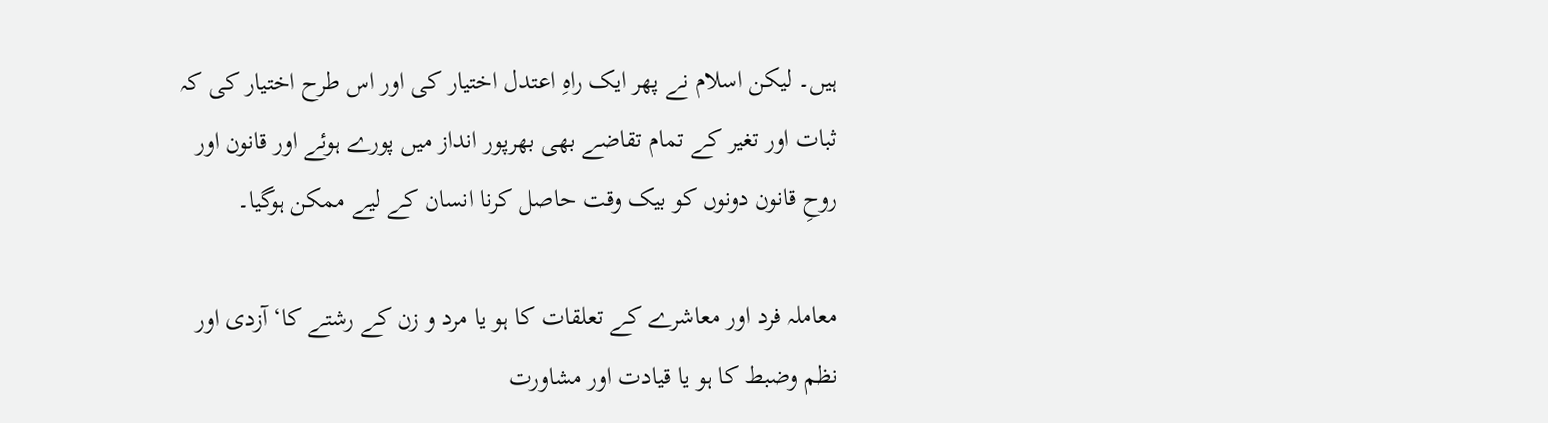ہیں۔ لیکن اسلام نے پھر ایک راہِ اعتدل اختیار کی اور اس طرح اختیار کی کہ ثبات اور تغیر کے تمام تقاضے بھی بھرپور انداز میں پورے ہوئے اور قانون اور روحِ قانون دونوں کو بیک وقت حاصل کرنا انسان کے لیے ممکن ہوگیا۔

معاملہ فرد اور معاشرے کے تعلقات کا ہو یا مرد و زن کے رشتے کا‘ آزدی اور نظم وضبط کا ہو یا قیادت اور مشاورت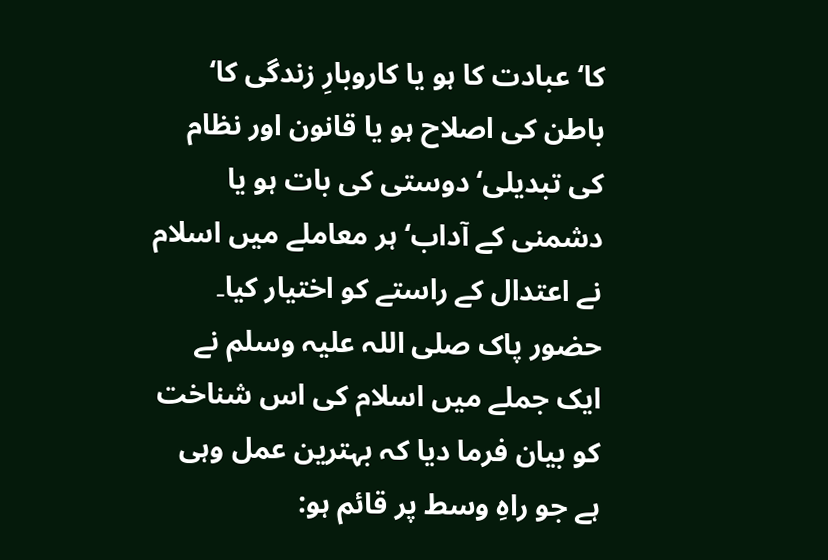کا‘ عبادت کا ہو یا کاروبارِ زندگی کا‘ باطن کی اصلاح ہو یا قانون اور نظام کی تبدیلی‘ دوستی کی بات ہو یا دشمنی کے آداب‘ ہر معاملے میں اسلام نے اعتدال کے راستے کو اختیار کیا۔ حضور پاک صلی اللہ علیہ وسلم نے ایک جملے میں اسلام کی اس شناخت کو بیان فرما دیا کہ بہترین عمل وہی ہے جو راہِ وسط پر قائم ہو: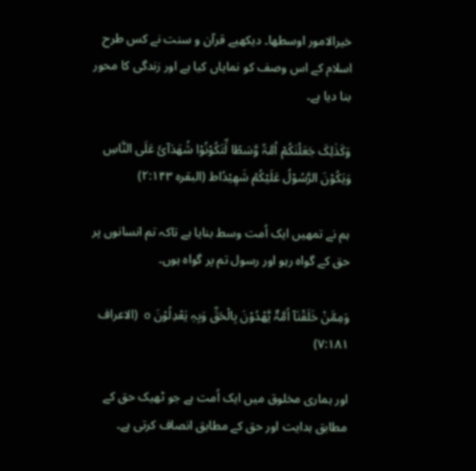خیرالامور اوسطھا۔ دیکھیے قرآن و سنت نے کس طرح اسلام کے اس وصف کو نمایاں کیا ہے اور زندگی کا محور بنا دیا ہے۔

وَکَذٰلِکَ جَعَلْنٰکُمْ اُمَّۃً وَّسَطًا لِّتَکُوْنُوْا شُھَدَآئَ عَلَی النَّاسِ وَیَکُوْنَ الرَّسُوْلُ عَلَیْکُمْ شَھِیْدًاط (البقرہ ۲:۱۴۳)

ہم نے تمھیں ایک اُمت وسط بنایا ہے تاکہ تم انسانوں پر حق کے گواہ رہو اور رسول تم پر گواہ ہوں۔

وَمِمَّنْ خَلَقْنَآ اُمَّۃٌ یَّھْدُوْنَ بِالْحَقِّ وَبِہٖ یَعْدِلُوْنَ o  (الاعراف ۷:۱۸۱)

اور ہماری مخلوق میں ایک اُمت ہے جو ٹھیک حق کے مطابق ہدایت اور حق کے مطابق انصاف کرتی ہے۔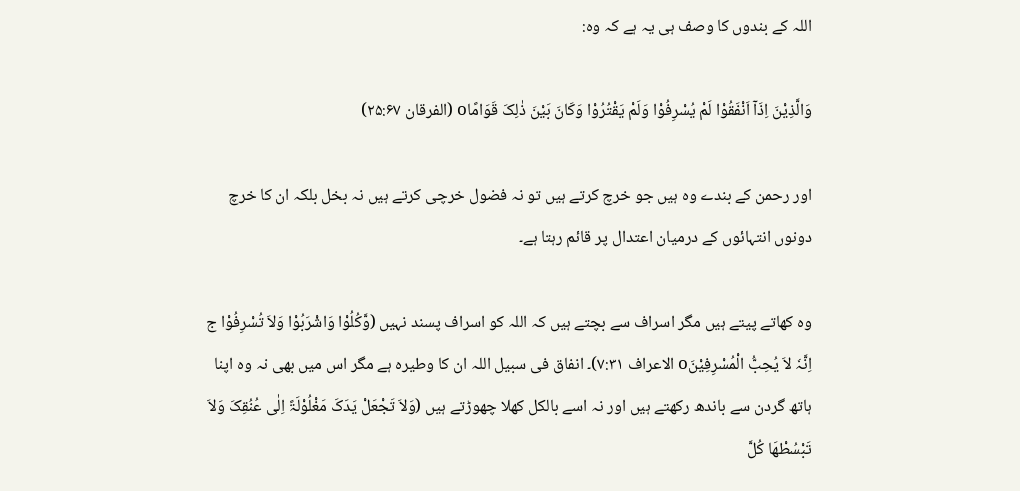اللہ کے بندوں کا وصف ہی یہ ہے کہ وہ:

وَالَّذِیْنَ اِذَآ اَنْفَقُوْا لَمْ یُسْرِفُوْا وَلَمْ یَقْتُرُوْا وَکَانَ بَیْنَ ذٰلِکَ قَوَامًاo (الفرقان ۲۵:۶۷)

اور رحمن کے بندے وہ ہیں جو خرچ کرتے ہیں تو نہ فضول خرچی کرتے ہیں نہ بخل بلکہ ان کا خرچ دونوں انتہائوں کے درمیان اعتدال پر قائم رہتا ہے۔

وہ کھاتے پیتے ہیں مگر اسراف سے بچتے ہیں کہ اللہ کو اسراف پسند نہیں (وَّکُلُوْا وَاشْرَبُوْا وَلاَ تُسْرِفُوْا ج اِنَّہٗ لاَ یُحِبُّ الْمُسْرِفِیْنَo الاعراف ۷:۳۱)۔ انفاق فی سبیل اللہ ان کا وطیرہ ہے مگر اس میں بھی نہ وہ اپنا ہاتھ گردن سے باندھ رکھتے ہیں اور نہ اسے بالکل کھلا چھوڑتے ہیں (وَلاَ تَجْعَلْ یَدَکَ مَغْلُوْلَۃً اِلٰی عُنُقِکَ وَلاَ تَبْسُطْھَا کُلَّ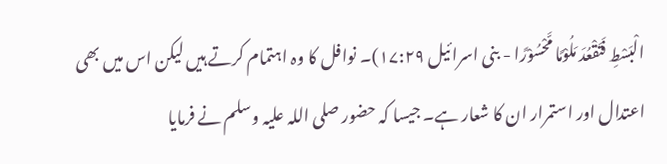الْبَسْطِ فَتَقْعُدَ مَلُوْمًا مَّحْسُوْرًا - بنی اسرائیل ۱۷:۲۹)۔ نوافل کا وہ اہتمام کرتے ہیں لیکن اس میں بھی اعتدال اور استمرار ان کا شعار ہے۔ جیسا کہ حضور صلی اللہ علیہ وسلم نے فرمایا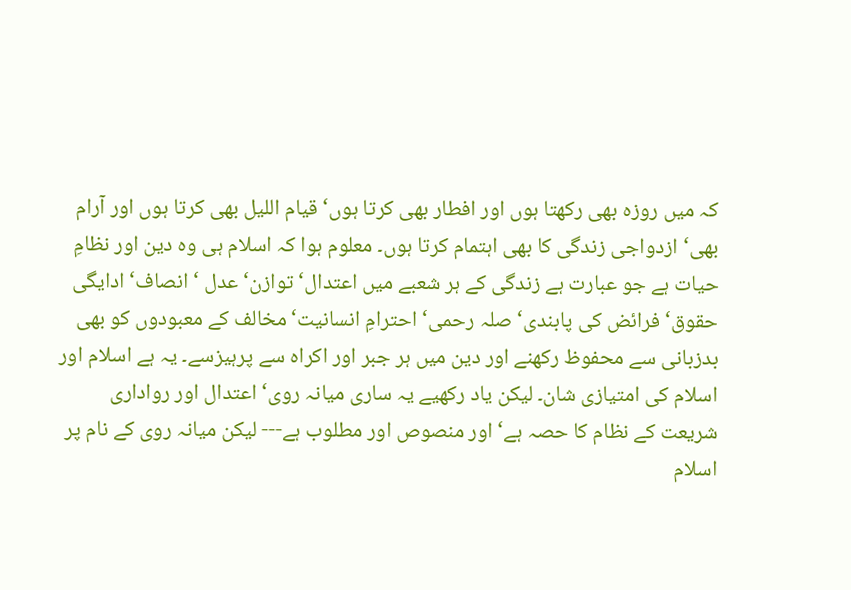کہ میں روزہ بھی رکھتا ہوں اور افطار بھی کرتا ہوں‘ قیام اللیل بھی کرتا ہوں اور آرام بھی‘ ازدواجی زندگی کا بھی اہتمام کرتا ہوں۔ معلوم ہوا کہ اسلام ہی وہ دین اور نظامِ حیات ہے جو عبارت ہے زندگی کے ہر شعبے میں اعتدال‘ توازن‘ عدل ‘ انصاف‘ ادایگی حقوق‘ فرائض کی پابندی‘ صلہ رحمی‘ احترامِ انسانیت‘مخالف کے معبودوں کو بھی بدزبانی سے محفوظ رکھنے اور دین میں ہر جبر اور اکراہ سے پرہیزسے۔ یہ ہے اسلام اور اسلام کی امتیازی شان۔ لیکن یاد رکھیے یہ ساری میانہ روی‘ اعتدال اور رواداری شریعت کے نظام کا حصہ ہے‘ اور منصوص اور مطلوب ہے--- لیکن میانہ روی کے نام پر اسلام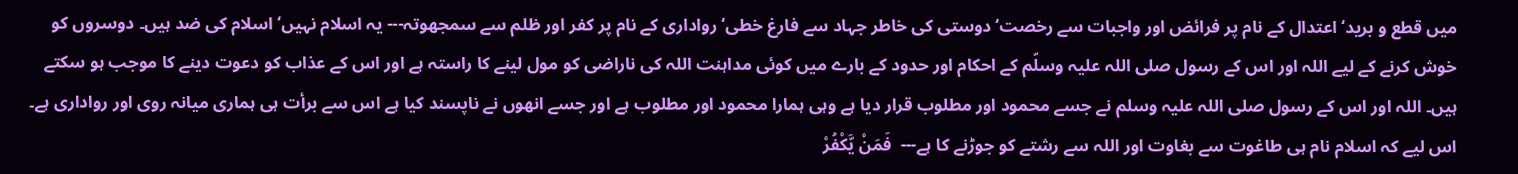میں قطع و برید‘ اعتدال کے نام پر فرائض اور واجبات سے رخصت‘ دوستی کی خاطر جہاد سے فارغ خطی‘ رواداری کے نام پر کفر اور ظلم سے سمجھوتہ--- یہ اسلام نہیں‘ اسلام کی ضد ہیں۔ دوسروں کو خوش کرنے کے لیے اللہ اور اس کے رسول صلی اللہ علیہ وسلّم کے احکام اور حدود کے بارے میں کوئی مداہنت اللہ کی ناراضی کو مول لینے کا راستہ ہے اور اس کے عذاب کو دعوت دینے کا موجب ہو سکتے ہیں۔ اللہ اور اس کے رسول صلی اللہ علیہ وسلم نے جسے محمود اور مطلوب قرار دیا ہے وہی ہمارا محمود اور مطلوب ہے اور جسے انھوں نے ناپسند کیا ہے اس سے برأت ہی ہماری میانہ روی اور رواداری ہے۔ اس لیے کہ اسلام نام ہی طاغوت سے بغاوت اور اللہ سے رشتے کو جوڑنے کا ہے---  فَمَنْ یَّکْفُرْ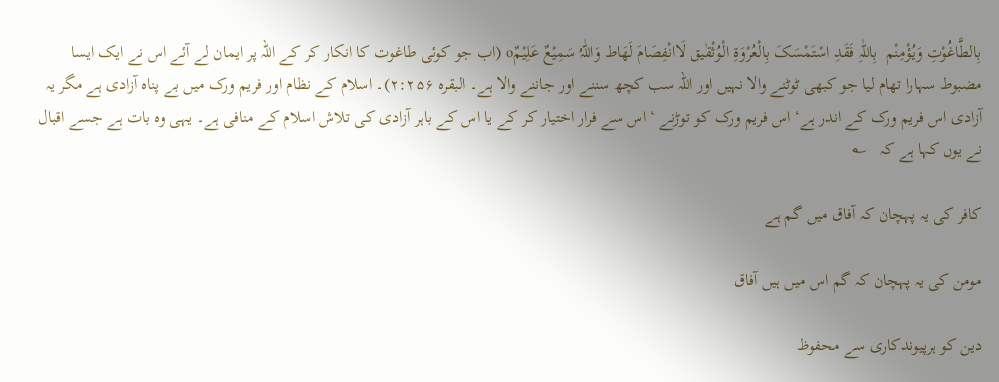بِالطَّاغُوْتِ وَیُؤْمِنْم  بِاللّٰہِ فَقَدِ اسْتَمْسَکَ بِالْعُرْوَۃِ الْوُثْقٰیق لَاانْفِصَامَ لَھَاط وَاللّٰہُ سَمِیْعٌ عَلِیْمٌo (اب جو کوئی طاغوت کا انکار کر کے اللہ پر ایمان لے آئے اس نے ایک ایسا مضبوط سہارا تھام لیا جو کبھی ٹوٹنے والا نہیں اور اللہ سب کچھ سننے اور جاننے والا ہے۔ البقرہ ۲:۲۵۶)۔ اسلام کے نظام اور فریم ورک میں بے پناہ آزادی ہے مگر یہ آزادی اس فریم ورک کے اندر ہے‘ اس فریم ورک کو توڑنے ‘ اس سے فرار اختیار کر کے یا اس کے باہر آزادی کی تلاش اسلام کے منافی ہے۔ یہی وہ بات ہے جسے اقبال نے یوں کہا ہے کہ   ؎

کافر کی یہ پہچان کہ آفاق میں گم ہے

مومن کی یہ پہچان کہ گم اس میں ہیں آفاق

دین کو ہرپیوندکاری سے محفوظ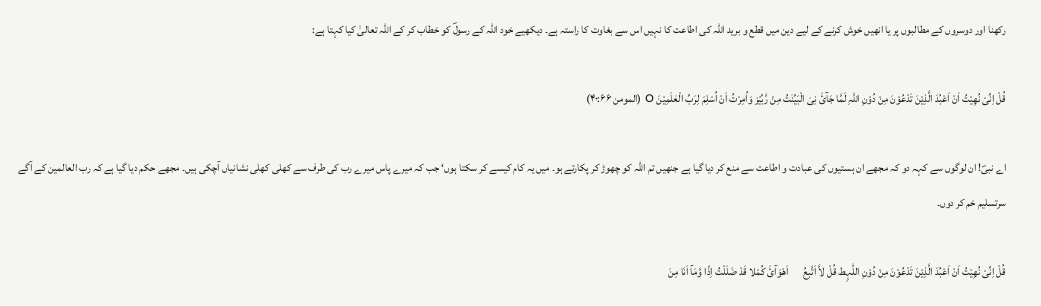رکھنا اور دوسروں کے مطالبوں پر یا انھیں خوش کرنے کے لیے دین میں قطع و برید اللہ کی اطاعت کا نہیں اس سے بغاوت کا راستہ ہے۔ دیکھیے خود اللہ کے رسولؐ کو خطاب کر کے اللہ تعالیٰ کیا کہتا ہے:

قُلْ اِنِّیْ نُھِیْتُ اَنْ اَعْبُدَ الَّذِیْنَ تَدْعُوْنَ مِنْ دُوْنِ اللّٰہِ لَمَّا جَآئَ نِیَ الْبَیِّنٰتُ مِنْ رَّبِّیْز وَاُمِرْتُ اَنْ اُسْلِمَ لِرَبِّ الْعٰلَمِیْنَ o (المومن ۴۰:۶۶)

اے نبیؐ! ان لوگوں سے کہہ دو کہ مجھے ان ہستیوں کی عبادت و اطاعت سے منع کر دیا گیا ہے جنھیں تم اللہ کو چھوڑ کر پکارتے ہو۔ میں یہ کام کیسے کر سکتا ہوں‘ جب کہ میرے پاس میرے رب کی طرف سے کھلی کھلی نشانیاں آچکی ہیں۔ مجھے حکم دیا گیا ہے کہ رب العالمین کے آگے سرتسلیم خم کر دوں۔

قُلْ اِنِّیْ نُھِیْتُ اَنْ اَعْبُدَ الَّذِیْنَ تَدْعُوْنَ مِنْ دُوْنِ اللّٰہِط قُلْ لاَّ اَتَّبِعُ       اَھْوَآئَ کُمْلا قَدْ ضَلَلْتُ اِذًا وَّمَآ اَنَا مِنَ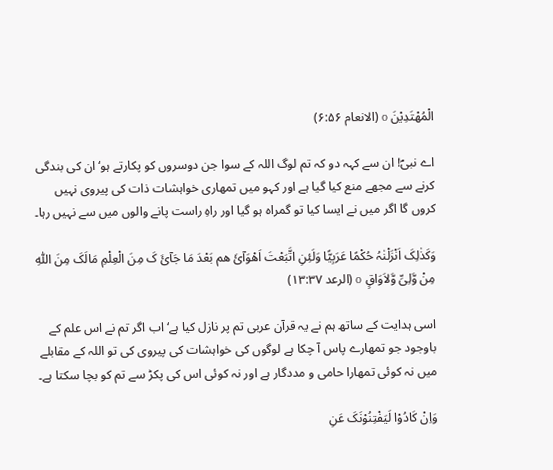الْمُھْتَدِیْنَ o (الانعام ۶:۵۶)

اے نبیؐ! ان سے کہہ دو کہ تم لوگ اللہ کے سوا جن دوسروں کو پکارتے ہو‘ ان کی بندگی کرنے سے مجھے منع کیا گیا ہے اور کہو میں تمھاری خواہشات ذات کی پیروی نہیں کروں گا اگر میں نے ایسا کیا تو گمراہ ہو گیا اور راہِ راست پانے والوں میں سے نہیں رہا۔

وَکَذٰلِکَ اَنْزَلْنٰہُ حُکْمًا عَرَبِیًّا وَلَئِنِ اتَّبَعْتَ اَھْوَآئَ ھم بَعْدَ مَا جَآئَ کَ مِنَ الْعِلْمِ مَالَکَ مِنَ اللّٰہِ مِنْ وَّلِیِّ وَّلاَوَاقٍ o (الرعد ۱۳:۳۷)

اسی ہدایت کے ساتھ ہم نے یہ قرآن عربی تم پر نازل کیا ہے‘ اب اگر تم نے اس علم کے باوجود جو تمھارے پاس آ چکا ہے لوگوں کی خواہشات کی پیروی کی تو اللہ کے مقابلے میں نہ کوئی تمھارا حامی و مددگار ہے اور نہ کوئی اس کی پکڑ سے تم کو بچا سکتا ہے۔

وَاِنْ کَادُوْا لَیَفْتِنُوْنَکَ عَنِ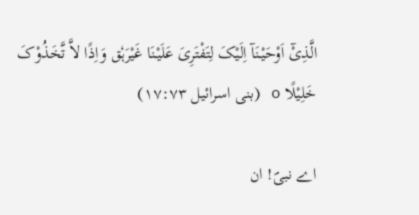الَّذِیْٓ اَوْحَیْنَآ اِلَیْکَ لِتَفْتَرِیَ عَلَیْنَا غَیْرَہٗق وَاِذًا لاَّ تَّخَذُوْکَ خَلِیْلًا o (بنی اسرائیل ۱۷:۷۳)

اے نبیؐ! ان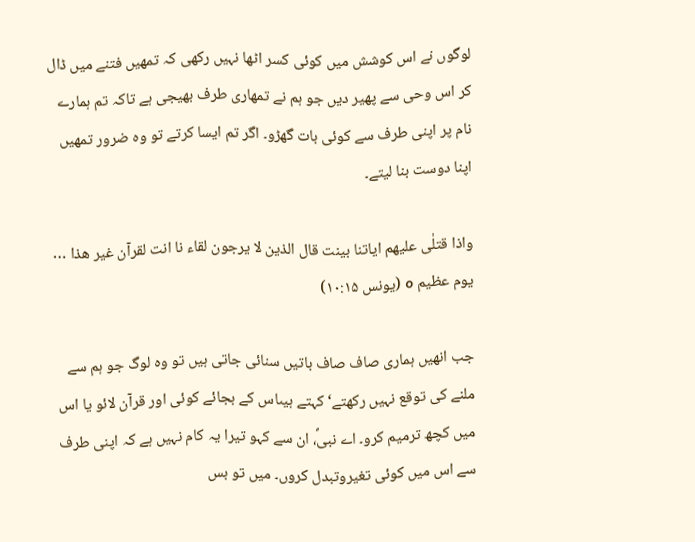لوگوں نے اس کوشش میں کوئی کسر اٹھا نہیں رکھی کہ تمھیں فتنے میں ڈال کر اس وحی سے پھیر دیں جو ہم نے تمھاری طرف بھیجی ہے تاکہ تم ہمارے نام پر اپنی طرف سے کوئی بات گھڑو۔ اگر تم ایسا کرتے تو وہ ضرور تمھیں اپنا دوست بنا لیتے۔

واذا قتلٰی علیھم ایاتنا بینت قال الذین لا یرجون لقاء نا انت لقرآن غیر ھذا … یوم عظیم o (یونس ۱۰:۱۵)

جب انھیں ہماری صاف صاف باتیں سنائی جاتی ہیں تو وہ لوگ جو ہم سے ملنے کی توقع نہیں رکھتے‘ کہتے ہیںاس کے بجائے کوئی اور قرآن لائو یا اس میں کچھ ترمیم کرو۔ اے نبیؐ، ان سے کہو تیرا یہ کام نہیں ہے کہ اپنی طرف سے اس میں کوئی تغیروتبدل کروں۔ میں تو بس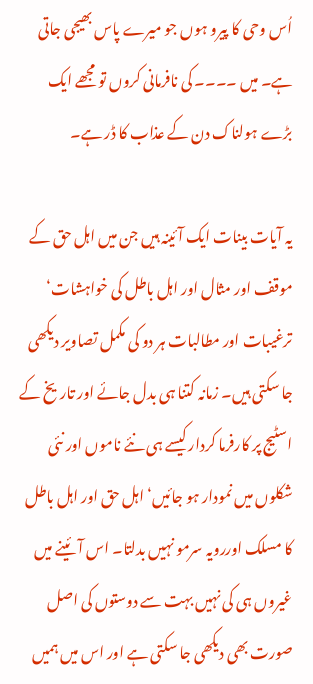اُس وحی کا پیرو ہوں جو میرے پاس بھیجی جاتی ہے۔ میں ۔۔۔۔ کی نافرمانی کروں تو مجھے ایک بڑے ہولناک دن کے عذاب کا ڈر ہے۔

یہ آیات بینات ایک آئینہ ہیں جن میں اہل حق کے موقف اور مثال اور اہل باطل کی خواہشات‘ ترغیبات اور مطالبات ہر دو کی مکمل تصاویر دیکھی جا سکتی ہیں۔ زمانہ کتنا ہی بدل جائے اور تاریخ کے اسٹیج پر کارفرما کردار کیسے ہی نئے ناموں اور نئی شکلوں میں نمودار ہو جائیں‘ اہل حق اور اہل باطل کا مسلک اوررویہ سرمو نہیں بدلتا۔ اس آئینے میں غیروں ہی کی نہیں بہت سے دوستوں کی اصل صورت بھی دیکھی جا سکتی ہے اور اس میں ہمیں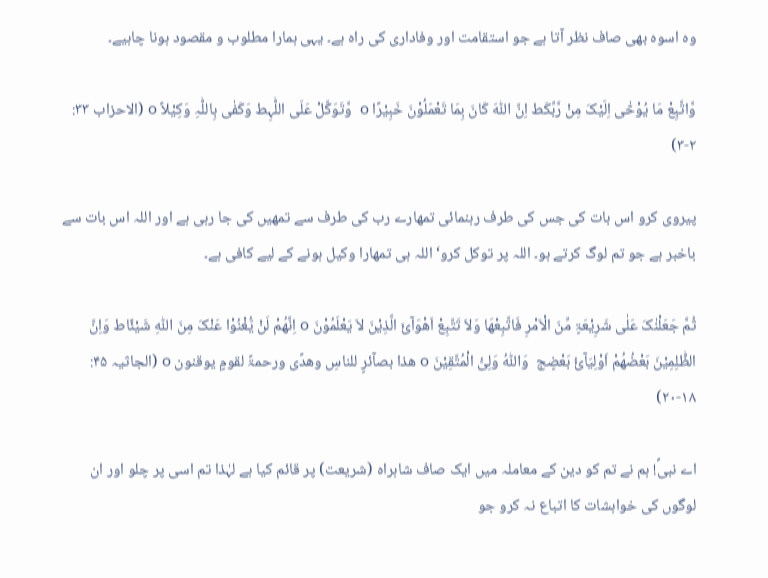وہ اسوہ بھی صاف نظر آتا ہے جو استقامت اور وفاداری کی راہ ہے۔ یہی ہمارا مطلوب و مقصود ہونا چاہیے۔

وَّاتَّبِعْ مَا یُوْحٰٓی اِلَیْکَ مِنْ رَّبِّکَط اِنَّ اللّٰہَ کَانَ بِمَا تَعْمَلُوْنَ خَبِیْرًا o  وَّتَوَکَّلْ عَلَی اللّٰہِط وَکَفٰی بِاللّٰہِ وَکِیْلاً o (الاحزاب ۳۳: ۲-۳)

پیروی کرو اس بات کی جس کی طرف رہنمائی تمھارے رب کی طرف سے تمھیں کی جا رہی ہے اور اللہ اس بات سے باخبر ہے جو تم لوگ کرتے ہو۔ اللہ پر توکل کرو‘ اللہ ہی تمھارا وکیل ہونے کے لیے کافی ہے۔

ثُمَّ جَعَلْنٰکَ عَلٰی شَرِیْعَۃٍ مِّنَ الْاَمْرِ فَاتَّبِعْھَا وَلاَ تَتَّبِعْ اَھْوَآئَ الَّذِیْنَ لاَ یَعْلَمُوْنَ o اِنَّھُمْ لَنْ یُّغْنُوْا عَنْکَ مِنَ اللّٰہِ شَیْئًاط وَاِنَّ الظّٰلِمِیْنَ بَعْضُھُمْ اَوْلِیَآئُ بَعْضٍج  وَاللّٰہُ وَلِیُّ الْمُتَّقِیْنَ o ھذا بصآئرٍ للناسِ وھدًی ورحمۃً لقومٍ یوقنون o (الجاثیہ ۴۵: ۱۸-۲۰)

اے نبیؐ! ہم نے تم کو دین کے معاملہ میں ایک صاف شاہراہ (شریعت) پر قائم کیا ہے لہٰذا تم اسی پر چلو اور ان لوگوں کی خواہشات کا اتباع نہ کرو جو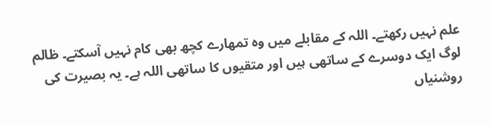علم نہیں رکھتے۔ اللہ کے مقابلے میں وہ تمھارے کچھ بھی کام نہیں آسکتے۔ ظالم لوگ ایک دوسرے کے ساتھی ہیں اور متقیوں کا ساتھی اللہ ہے۔ یہ بصیرت کی روشنیاں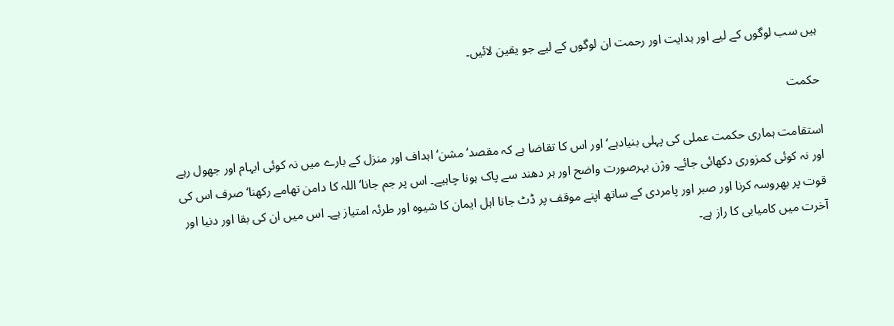ہیں سب لوگوں کے لیے اور ہدایت اور رحمت ان لوگوں کے لیے جو یقین لائیں۔

حکمت

استقامت ہماری حکمت عملی کی پہلی بنیادہے‘ اور اس کا تقاضا ہے کہ مقصد‘مشن‘ اہداف اور منزل کے بارے میں نہ کوئی ابہام اور جھول رہے اور نہ کوئی کمزوری دکھائی جائے۔ وژن بہرصورت واضح اور ہر دھند سے پاک ہونا چاہیے۔ اس پر جم جانا‘ اللہ کا دامن تھامے رکھنا‘ صرف اس کی قوت پر بھروسہ کرنا اور صبر اور پامردی کے ساتھ اپنے موقف پر ڈٹ جانا اہل ایمان کا شیوہ اور طرئہ امتیاز ہے۔ اس میں ان کی بقا اور دنیا اور آخرت میں کامیابی کا راز ہے۔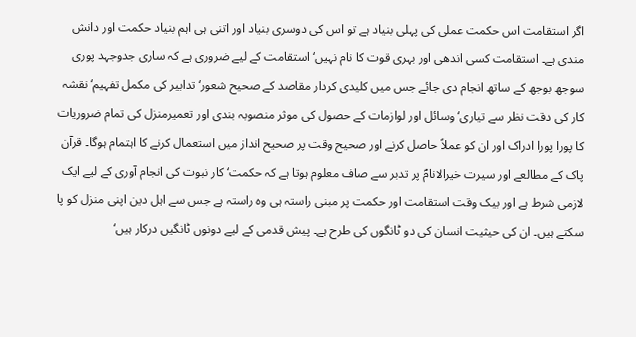اگر استقامت اس حکمت عملی کی پہلی بنیاد ہے تو اس کی دوسری بنیاد اور اتنی ہی اہم بنیاد حکمت اور دانش مندی ہے۔ استقامت کسی اندھی اور بہری قوت کا نام نہیں‘ استقامت کے لیے ضروری ہے کہ ساری جدوجہد پوری سوجھ بوجھ کے ساتھ انجام دی جائے جس میں کلیدی کردار مقاصد کے صحیح شعور‘تدابیر کی مکمل تفہیم‘ نقشہ کار کی دقت نظر سے تیاری‘ وسائل اور لوازمات کے حصول کی موثر منصوبہ بندی اور تعمیرمنزل کی تمام ضروریات کا پورا پورا ادراک اور ان کو عملاً حاصل کرنے اور صحیح وقت پر صحیح انداز میں استعمال کرنے کا اہتمام ہوگا۔ قرآن پاک کے مطالعے اور سیرت خیرالانامؐ پر تدبر سے صاف معلوم ہوتا ہے کہ حکمت‘ کار نبوت کی انجام آوری کے لیے ایک لازمی شرط ہے اور بیک وقت استقامت اور حکمت پر مبنی راستہ ہی وہ راستہ ہے جس سے اہل دین اپنی منزل کو پا سکتے ہیں۔ ان کی حیثیت انسان کی دو ٹانگوں کی طرح ہے۔ پیش قدمی کے لیے دونوں ٹانگیں درکار ہیں‘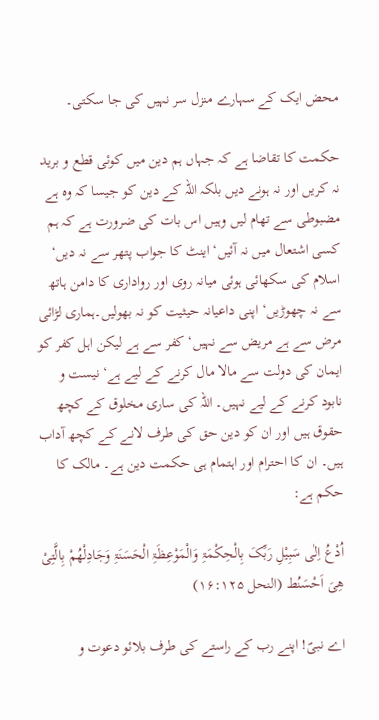محض ایک کے سہارے منزل سر نہیں کی جا سکتی۔

حکمت کا تقاضا ہے کہ جہاں ہم دین میں کوئی قطع و برید نہ کریں اور نہ ہونے دیں بلکہ اللہ کے دین کو جیسا کہ وہ ہے مضبوطی سے تھام لیں وہیں اس بات کی ضرورت ہے کہ ہم کسی اشتعال میں نہ آئیں‘ اینٹ کا جواب پتھر سے نہ دیں‘ اسلام کی سکھائی ہوئی میانہ روی اور رواداری کا دامن ہاتھ سے نہ چھوڑیں‘ اپنی داعیانہ حیثیت کو نہ بھولیں۔ہماری لڑائی مرض سے ہے مریض سے نہیں‘ کفر سے ہے لیکن اہل کفر کو ایمان کی دولت سے مالا مال کرنے کے لیے ہے‘ نیست و نابود کرنے کے لیے نہیں۔ اللہ کی ساری مخلوق کے کچھ حقوق ہیں اور ان کو دین حق کی طرف لانے کے کچھ آداب ہیں۔ ان کا احترام اور اہتمام ہی حکمت دین ہے۔ مالک کا حکم ہے:

اُدْعُ اِلٰی سَبِیْلِ رَبِّکَ بِالْحِکْمَۃِ وَالْمَوْعِظَۃِ الْحَسَنَۃِ وَجَادِلْھُمْ بِالَّتِیْ ھِیَ اَحْسَنُط (النحل ۱۶:۱۲۵)

اے نبیؐ! اپنے رب کے راستے کی طرف بلائو دعوت و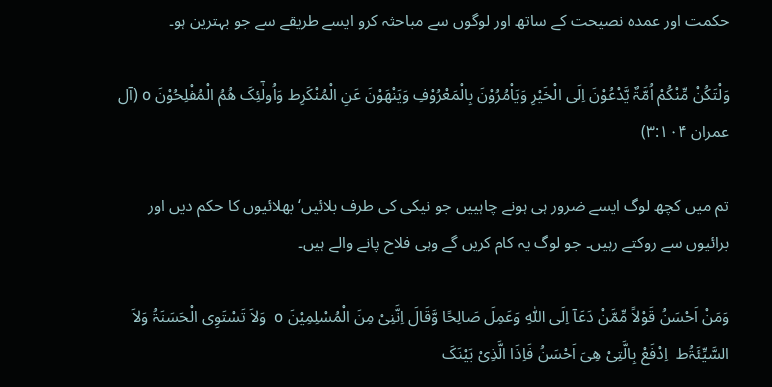حکمت اور عمدہ نصیحت کے ساتھ اور لوگوں سے مباحثہ کرو ایسے طریقے سے جو بہترین ہو۔

وَلْتَکُنْ مِّنْکُمْ اُمَّۃٌ یَّدْعُوْنَ اِلَی الْخَیْرِ وَیَاْمُرُوْنَ بِالْمَعْرُوْفِ وَیَنْھَوْنَ عَنِ الْمُنْکَرِط وَاُولٰٓئِکَ ھُمُ الْمُفْلِحُوْنَ o (آل عمران ۳:۱۰۴)

تم میں کچھ لوگ ایسے ضرور ہی ہونے چاہییں جو نیکی کی طرف بلائیں‘ بھلائیوں کا حکم دیں اور برائیوں سے روکتے رہیں۔ جو لوگ یہ کام کریں گے وہی فلاح پانے والے ہیں۔

وَمَنْ اَحْسَنُ قَوْلاً مِّمَّنْ دَعَآ اِلَی اللّٰہِ وَعَمِلَ صَالِحًا وَّقَالَ اِنَّنِیْ مِنَ الْمُسْلِمِیْنَ o  وَلاَ تَسْتَوِی الْحَسَنَۃُ وَلاَ السَّیِّئَۃُط  اِدْفَعْ بِالَّتِیْ ھِیَ اَحْسَنُ فَاِذَا الَّذِیْ بَیْنَکَ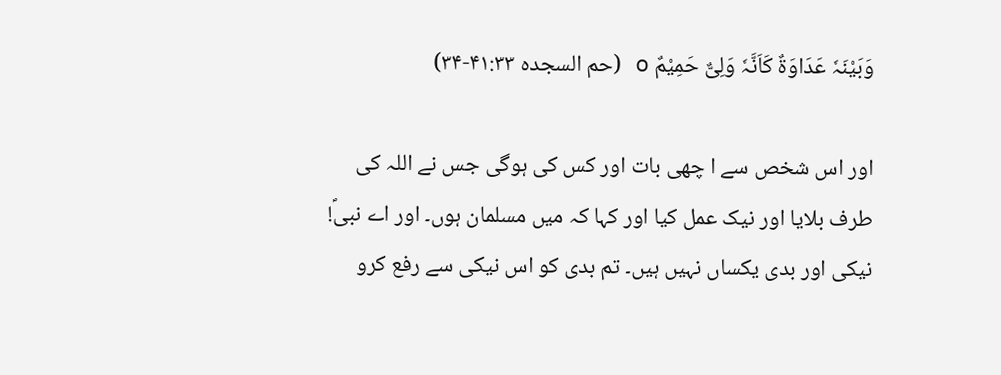وَبَیْنَہٗ عَدَاوَۃٌ کَاَنَّہٗ وَلِیٌّ حَمِیْمٌ o (حم السجدہ ۴۱:۳۳-۳۴)

اور اس شخص سے ا چھی بات اور کس کی ہوگی جس نے اللہ کی طرف بلایا اور نیک عمل کیا اور کہا کہ میں مسلمان ہوں۔ اور اے نبیؐ! نیکی اور بدی یکساں نہیں ہیں۔ تم بدی کو اس نیکی سے رفع کرو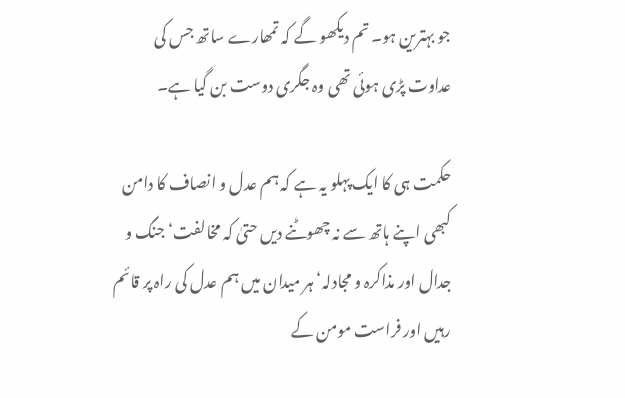جو بہترین ہو۔ تم دیکھو گے کہ تمھارے ساتھ جس کی عداوت پڑی ہوئی تھی وہ جگری دوست بن گیا ہے۔

حکمت ہی کا ایک پہلو یہ ہے کہ ہم عدل و انصاف کا دامن کبھی اپنے ہاتھ سے نہ چھوٹنے دیں حتیٰ کہ مخالفت‘ جنگ و جدال اور مذاکرہ و مجادلہ‘ ہر میدان میں ہم عدل کی راہ پر قائم رہیں اور فراست مومن کے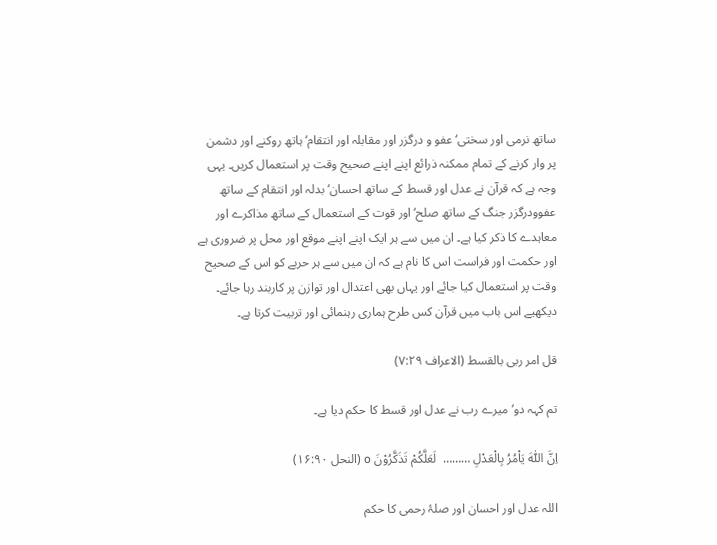ساتھ نرمی اور سختی‘ عفو و درگزر اور مقابلہ اور انتقام‘ ہاتھ روکنے اور دشمن پر وار کرنے کے تمام ممکنہ ذرائع اپنے اپنے صحیح وقت پر استعمال کریں۔ یہی وجہ ہے کہ قرآن نے عدل اور قسط کے ساتھ احسان‘ بدلہ اور انتقام کے ساتھ عفوودرگزر جنگ کے ساتھ صلح‘ اور قوت کے استعمال کے ساتھ مذاکرے اور معاہدے کا ذکر کیا ہے۔ ان میں سے ہر ایک اپنے اپنے موقع اور محل پر ضروری ہے اور حکمت اور فراست اس کا نام ہے کہ ان میں سے ہر حربے کو اس کے صحیح وقت پر استعمال کیا جائے اور یہاں بھی اعتدال اور توازن پر کاربند رہا جائے۔ دیکھیے اس باب میں قرآن کس طرح ہماری رہنمائی اور تربیت کرتا ہے۔

قل امر ربی بالقسط (الاعراف ۷:۲۹)

تم کہہ دو‘ میرے رب نے عدل اور قسط کا حکم دیا ہے۔

اِنَّ اللّٰہَ یَاْمُرُ بِالْعَدْلِ ………  لَعَلَّکُمْ تَذَکَّرُوْنَ o (النحل ۱۶:۹۰)

اللہ عدل اور احسان اور صلۂ رحمی کا حکم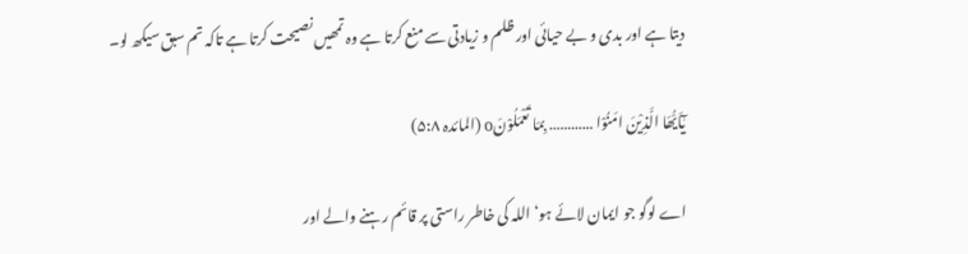دیتا ہے اور بدی و بے حیائی اور ظلم و زیادتی سے منع کرتا ہے وہ تمھیں نصیحت کرتا ہے تاکہ تم سبق سیکھ لو۔

یٰٓاَیُّھَا الَّذِیْنَ امَنُوْا ………… بِمَا تَعْمَلُوْنَo (المائدہ ۵:۸)

اے لوگو جو ایمان لائے ہو‘ اللہ کی خاطر راستی پر قائم رہنے والے اور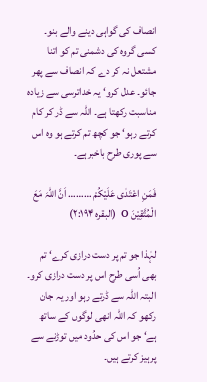انصاف کی گواہی دینے والے بنو۔ کسی گروہ کی دشمنی تم کو اتنا مشتعل نہ کر دے کہ انصاف سے پھر جائو۔ عدل کرو‘ یہ خداترسی سے زیادہ مناسبت رکھتا ہے۔ اللہ سے ڈر کر کام کرتے رہو‘ جو کچھ تم کرتے ہو وہ اس سے پوری طرح باخبرہے۔

فَمَنِ اعْتَدٰی عَلَیْکُمْ ……… اَنَّ اللّٰہَ مَعَ الْمُتَّقِیْنَ o (البقرہ ۲:۱۹۴)

لہٰذا جو تم پر دست درازی کرے‘ تم بھی اُسی طرح اس پر دست درازی کرو۔ البتہ اللہ سے ڈرتے رہو اور یہ جان رکھو کہ اللہ انھی لوگوں کے ساتھ ہے‘ جو اس کی حدُود میں توڑنے سے پرہیز کرتے ہیں۔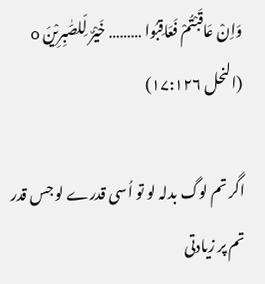وَاِنْ عَاقَبْتُمْ فَعَاقِبُوا ……… خَیْرٌ لِّلصّٰبِرِیْنَ o (النحل ۱۷:۱۲۶)

اگر تم لوگ بدلہ لو تو اُسی قدرے لو جس قدر تم پر زیادتی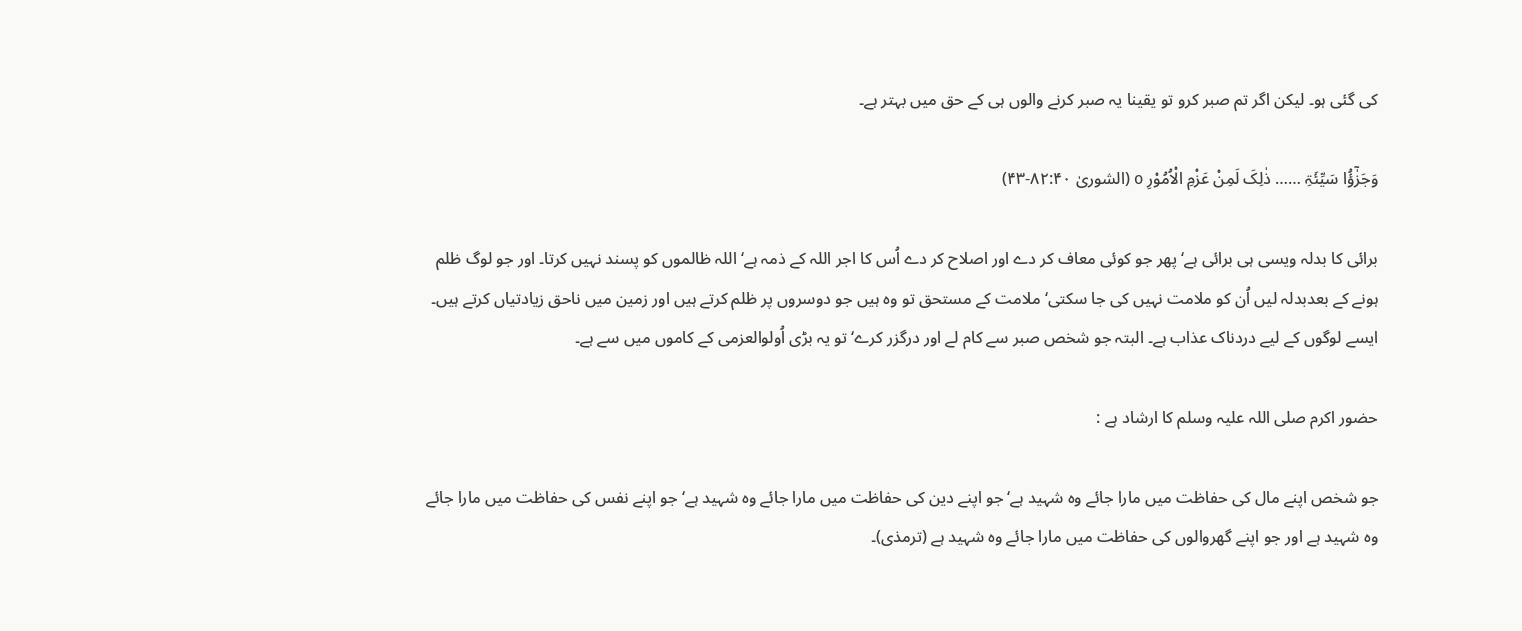کی گئی ہو۔ لیکن اگر تم صبر کرو تو یقینا یہ صبر کرنے والوں ہی کے حق میں بہتر ہے۔

وَجَزٰٓؤُا سَیِّئَۃِ …… ذٰلِکَ لَمِنْ عَزْمِ الْاُمُوْرِ o (الشوریٰ ۸۲:۴۰-۴۳)

برائی کا بدلہ ویسی ہی برائی ہے‘ پھر جو کوئی معاف کر دے اور اصلاح کر دے اُس کا اجر اللہ کے ذمہ ہے‘ اللہ ظالموں کو پسند نہیں کرتا۔ اور جو لوگ ظلم ہونے کے بعدبدلہ لیں اُن کو ملامت نہیں کی جا سکتی‘ ملامت کے مستحق تو وہ ہیں جو دوسروں پر ظلم کرتے ہیں اور زمین میں ناحق زیادتیاں کرتے ہیں۔ ایسے لوگوں کے لیے دردناک عذاب ہے۔ البتہ جو شخص صبر سے کام لے اور درگزر کرے‘ تو یہ بڑی اُولوالعزمی کے کاموں میں سے ہے۔

حضور اکرم صلی اللہ علیہ وسلم کا ارشاد ہے :

جو شخص اپنے مال کی حفاظت میں مارا جائے وہ شہید ہے‘ جو اپنے دین کی حفاظت میں مارا جائے وہ شہید ہے‘ جو اپنے نفس کی حفاظت میں مارا جائے وہ شہید ہے اور جو اپنے گھروالوں کی حفاظت میں مارا جائے وہ شہید ہے (ترمذی)۔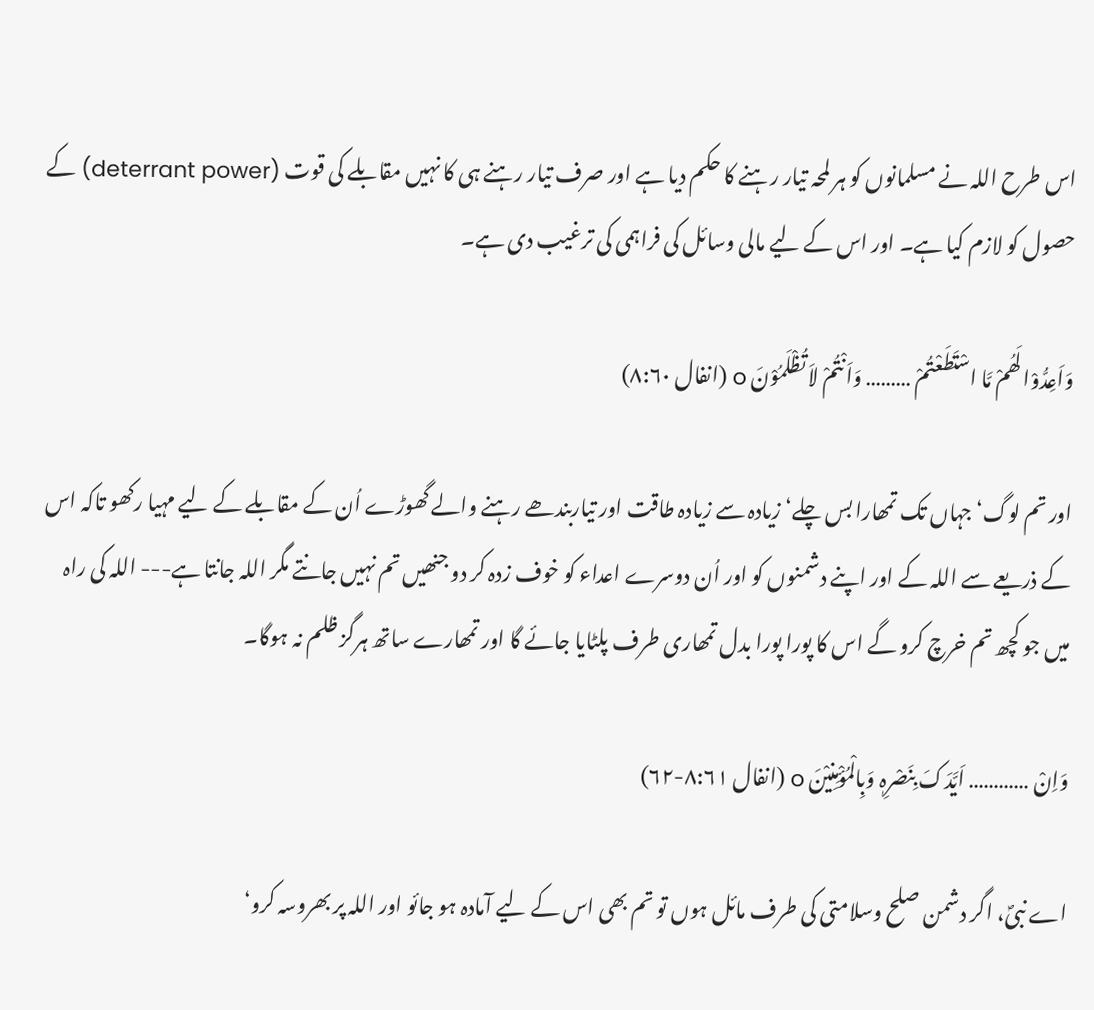اس طرح اللہ نے مسلمانوں کو ہر لمحہ تیار رہنے کا حکم دیا ہے اور صرف تیار رہنے ہی کا نہیں مقابلے کی قوت (deterrant power) کے حصول کو لازم کیا ہے۔ اور اس کے لیے مالی وسائل کی فراہمی کی ترغیب دی ہے۔

وَاَعِدُّوْا لَھُمْ مَّا اسْتَطَعْتُمْ ……… وَاَنْتُمْ لاَ تُظْلَمُوْنَ o (انفال ۸:۶۰)

اور تم لوگ‘ جہاں تک تمھارا بس چلے‘ زیادہ سے زیادہ طاقت اور تیاربندھے رہنے والے گھوڑے اُن کے مقابلے کے لیے مہیا رکھو تاکہ اس کے ذریعے سے اللہ کے اور اپنے دشمنوں کو اور اُن دوسرے اعداء کو خوف زدہ کر دو جنھیں تم نہیں جانتے مگر اللہ جانتا ہے--- اللہ کی راہ میں جو کچھ تم خرچ کرو گے اس کا پورا پورا بدل تمھاری طرف پلٹایا جائے گا اور تمھارے ساتھ ہرگز ظلم نہ ہوگا۔

وَاِنْ ………… اَیَّدَکَ بِنَصْرِہٖ وَبِالْمُؤْمِنِیْنَ o (انفال ۸:۶۱-۶۲)

اے نبیؐ، اگر دشمن صلح وسلامتی کی طرف مائل ہوں تو تم بھی اس کے لیے آمادہ ہو جائو اور اللہ پر بھروسہ کرو‘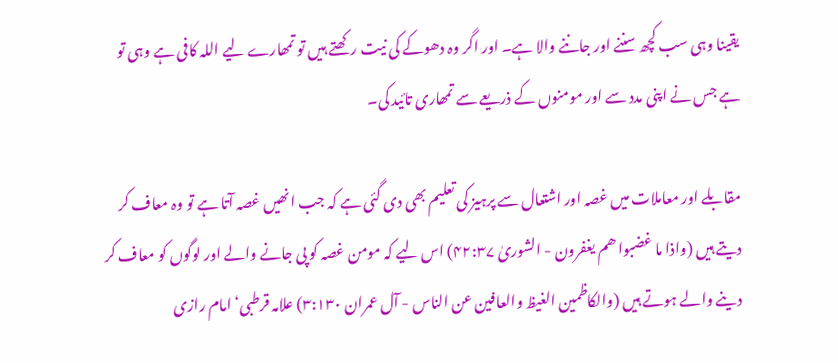یقینا وہی سب کچھ سننے اور جاننے والا ہے۔ اور اگر وہ دھوکے کی نیت رکھتے ہیں تو تمھارے لیے اللہ کافی ہے وہی تو ہے جس نے اپنی مدد سے اور مومنوں کے ذریعے سے تمھاری تائید کی۔

مقابلے اور معاملات میں غصہ اور اشتعال سے پرہیز کی تعلیم بھی دی گئی ہے کہ جب انھیں غصہ آتا ہے تو وہ معاف کر دیتے ہیں (واذا ما غضبوا ھم یغفرون - الشوریٰ ۴۲:۳۷) اس لیے کہ مومن غصہ کو پی جانے والے اور لوگوں کو معاف کر دینے والے ہوتے ہیں (والکاظمین الغیظ والعافین عن الناس - آل عمران ۳:۱۳۰) علامہ قرطبی‘ امام رازی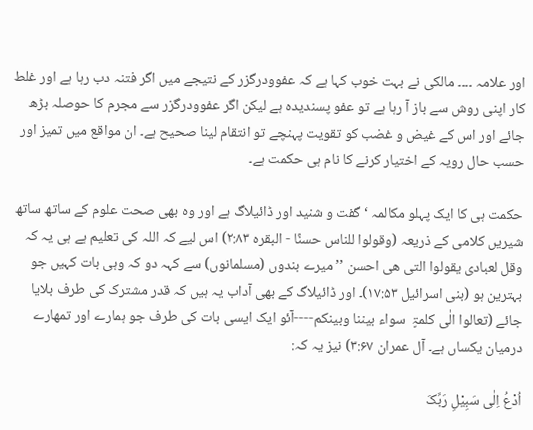اور علامہ ۔۔۔۔ مالکی نے بہت خوب کہا ہے کہ عفوودرگزر کے نتیجے میں اگر فتنہ دب رہا ہے اور غلط کار اپنی روش سے باز آ رہا ہے تو عفو پسندیدہ ہے لیکن اگر عفوودرگزر سے مجرم کا حوصلہ بڑھ جائے اور اس کے غیض و غضب کو تقویت پہنچے تو انتقام لینا صحیح ہے۔ ان مواقع میں تمیز اور  حسب حال رویہ کے اختیار کرنے کا نام ہی حکمت ہے۔

حکمت ہی کا ایک پہلو مکالمہ ‘ گفت و شنید اور ڈائیلاگ ہے اور وہ بھی صحت علوم کے ساتھ ساتھ شیریں کلامی کے ذریعہ (وقولوا للناس حسنًا - البقرہ ۲:۸۳) اس لیے کہ اللہ کی تعلیم ہے ہی یہ کہ  وقل لعبادی یقولوا التی ھی احسن ’’میرے بندوں (مسلمانوں) سے کہہ دو کہ وہی بات کہیں جو بہترین ہو (بنی اسرائیل ۱۷:۵۳)۔ اور ڈائیلاگ کے بھی آداب یہ ہیں کہ قدر مشترک کی طرف بلایا جائے (تعالوا الٰی کلمۃٍ  سواء بیننا وبینکم----آئو ایک ایسی بات کی طرف جو ہمارے اور تمھارے درمیان یکساں ہے۔ آل عمران ۳:۶۷) نیز یہ کہ:

اُدْعُ اِلٰی سَبِیْلِ رَبِّکَ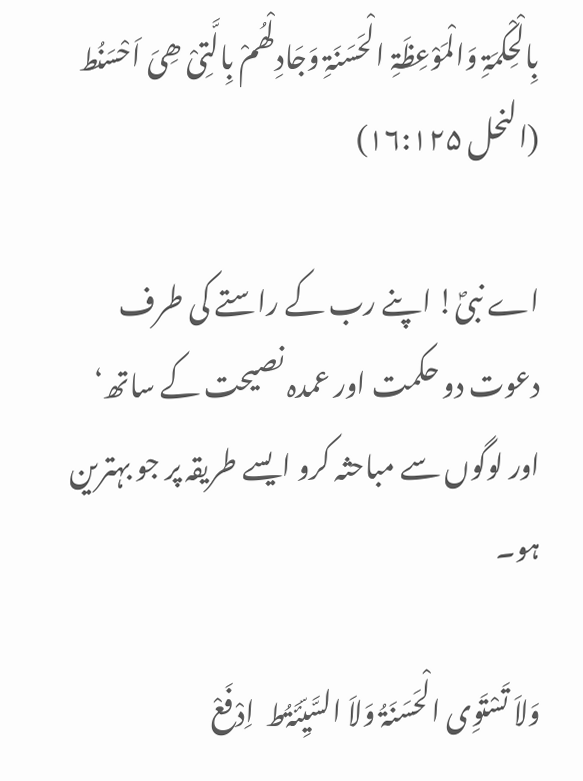بِالْحِکْمَۃِ وَالْمَوْعِظَۃِ الْحَسَنَۃِ وَجَادِلْھُمْ بِالَّتِیْ ھِیَ اَحْسَنُط (النحل ۱۶:۱۲۵)

اے نبیؐ! اپنے رب کے راستے کی طرف دعوت دو حکمت اور عمدہ نصیحت کے ساتھ‘ اور لوگوں سے مباحثہ کرو ایسے طریقہ پر جو بہترین ہو۔

وَلاَ تَسْتَوِی الْحَسَنَۃُ وَلاَ السَّیِّئَۃُط  اِدْفَعْ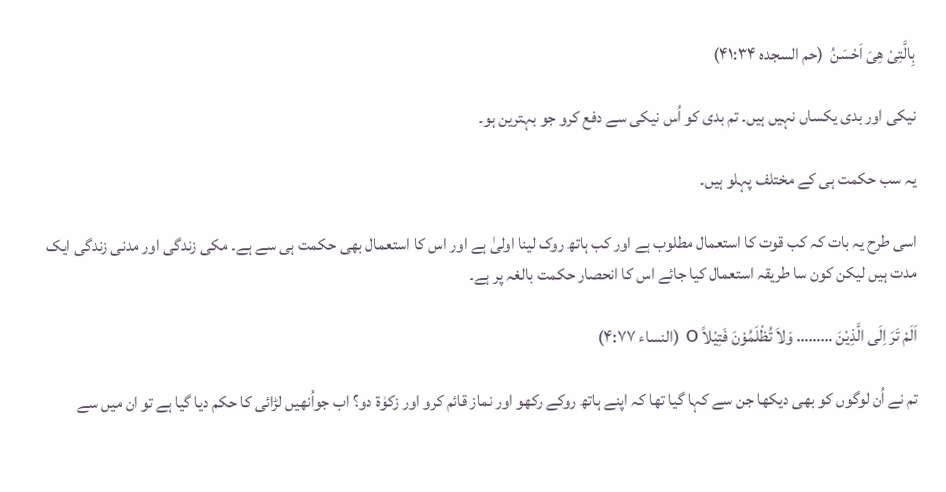بِالَّتِیْ ھِیَ اَحْسَنُ  (حم السجدہ ۴۱:۳۴)

نیکی اور بدی یکساں نہیں ہیں۔ تم بدی کو اُس نیکی سے دفع کرو جو بہترین ہو۔

یہ سب حکمت ہی کے مختلف پہلو ہیں۔

اسی طرح یہ بات کہ کب قوت کا استعمال مطلوب ہے اور کب ہاتھ روک لینا اولیٰ ہے اور اس کا استعمال بھی حکمت ہی سے ہے۔ مکی زندگی اور مدنی زندگی ایک مدت ہیں لیکن کون سا طریقہ استعمال کیا جائے اس کا انحصار حکمت بالغہ پر ہے۔

اَلَمْ تَرَ اِلَی الَّذِیْنَ ……… وَلاَ تُظْلَمُوْنَ فَتِیْلاً o (النساء ۴:۷۷)

تم نے اُن لوگوں کو بھی دیکھا جن سے کہا گیا تھا کہ اپنے ہاتھ روکے رکھو اور نماز قائم کرو اور زکوٰۃ دو؟ اب جواُنھیں لڑائی کا حکم دیا گیا ہے تو ان میں سے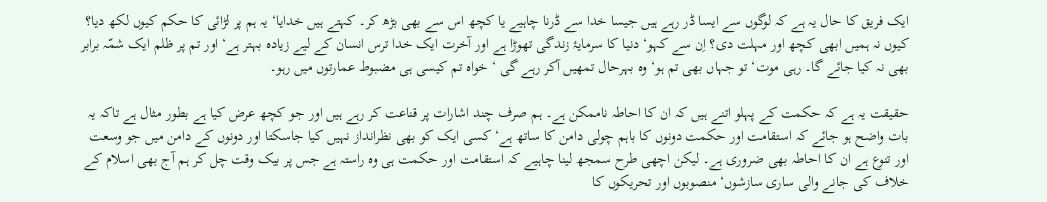ایک فریق کا حال یہ ہے کہ لوگوں سے ایسا ڈر رہے ہیں جیسا خدا سے ڈرنا چاہیے یا کچھ اس سے بھی بڑھ کر۔ کہتے ہیں خدایا‘ یہ ہم پر لڑائی کا حکم کیوں لکھ دیا؟ کیوں نہ ہمیں ابھی کچھ اور مہلت دی؟ اِن سے کہو‘ دنیا کا سرمایۂ زندگی تھوڑا ہے اور آخرت ایک خدا ترس انسان کے لیے زیادہ بہتر ہے‘ اور تم پر ظلم ایک شمّہ برابر بھی نہ کیا جائے گا۔ رہی موت‘ تو جہاں بھی تم ہو‘ وہ بہرحال تمھیں آکر رہے گی ‘ خواہ تم کیسی ہی مضبوط عمارتوں میں رہو۔

حقیقت یہ ہے کہ حکمت کے پہلو اتنے ہیں کہ ان کا احاطہ ناممکن ہے۔ ہم صرف چند اشارات پر قناعت کر رہے ہیں اور جو کچھ عرض کیا ہے بطور مثال ہے تاکہ یہ بات واضح ہو جائے کہ استقامت اور حکمت دونوں کا باہم چولی دامن کا ساتھ ہے‘ کسی ایک کو بھی نظرانداز نہیں کیا جاسکتا اور دونوں کے دامن میں جو وسعت اور تنوع ہے ان کا احاطہ بھی ضروری ہے۔ لیکن اچھی طرح سمجھ لینا چاہیے کہ استقامت اور حکمت ہی وہ راستہ ہے جس پر بیک وقت چل کر ہم آج بھی اسلام کے خلاف کی جانے والی ساری سازشوں‘ منصوبوں اور تحریکوں کا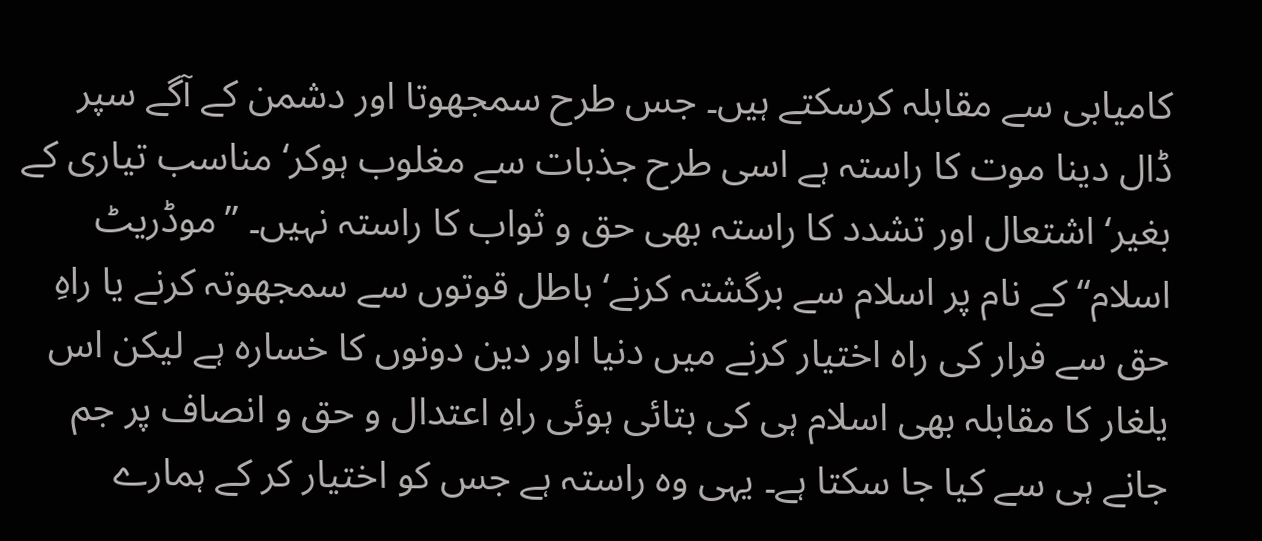کامیابی سے مقابلہ کرسکتے ہیں۔ جس طرح سمجھوتا اور دشمن کے آگے سپر ڈال دینا موت کا راستہ ہے اسی طرح جذبات سے مغلوب ہوکر‘ مناسب تیاری کے بغیر‘ اشتعال اور تشدد کا راستہ بھی حق و ثواب کا راستہ نہیں۔ ’’موڈریٹ اسلام‘‘ کے نام پر اسلام سے برگشتہ کرنے‘ باطل قوتوں سے سمجھوتہ کرنے یا راہِ حق سے فرار کی راہ اختیار کرنے میں دنیا اور دین دونوں کا خسارہ ہے لیکن اس یلغار کا مقابلہ بھی اسلام ہی کی بتائی ہوئی راہِ اعتدال و حق و انصاف پر جم جانے ہی سے کیا جا سکتا ہے۔ یہی وہ راستہ ہے جس کو اختیار کر کے ہمارے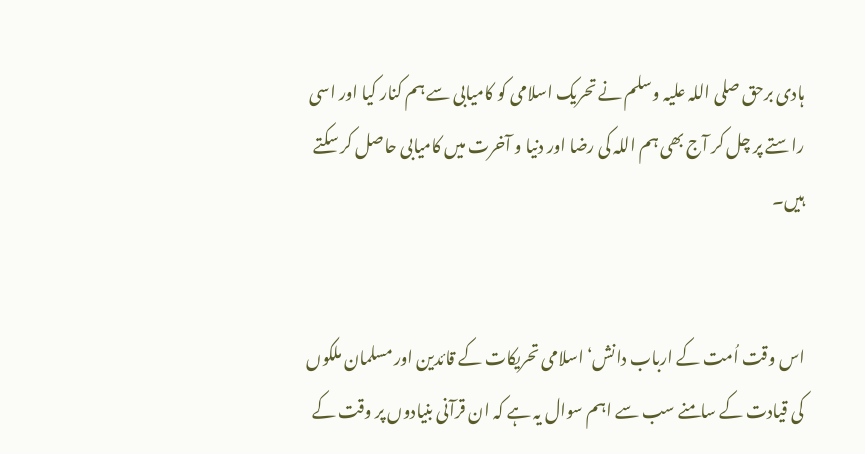ہادی برحق صلی اللہ علیہ وسلم نے تحریک اسلامی کو کامیابی سے ہم کنار کیا اور اسی راستے پر چل کر آج بھی ہم اللہ کی رضا اور دنیا و آخرت میں کامیابی حاصل کر سکتے ہیں۔


اس وقت اُمت کے ارباب دانش‘ اسلامی تحریکات کے قائدین اور مسلمان ملکوں کی قیادت کے سامنے سب سے اہم سوال یہ ہے کہ ان قرآنی بنیادوں پر وقت کے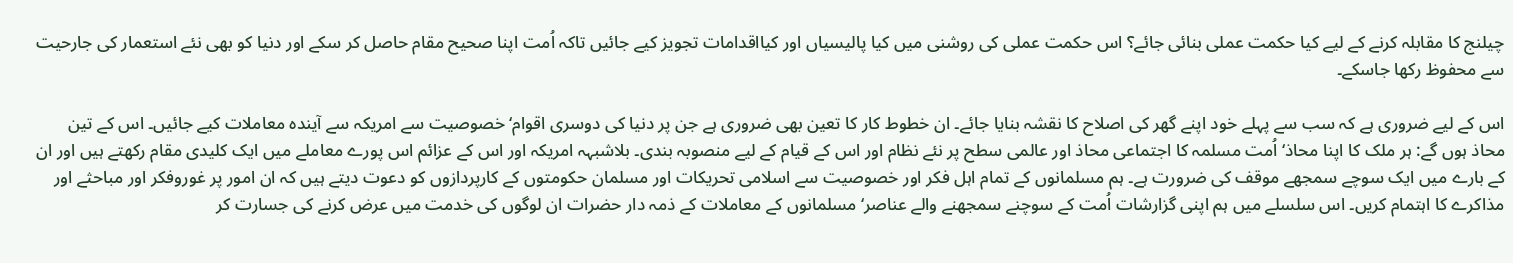چیلنج کا مقابلہ کرنے کے لیے کیا حکمت عملی بنائی جائے؟ اس حکمت عملی کی روشنی میں کیا پالیسیاں اور کیااقدامات تجویز کیے جائیں تاکہ اُمت اپنا صحیح مقام حاصل کر سکے اور دنیا کو بھی نئے استعمار کی جارحیت سے محفوظ رکھا جاسکے۔

اس کے لیے ضروری ہے کہ سب سے پہلے خود اپنے گھر کی اصلاح کا نقشہ بنایا جائے۔ ان خطوط کار کا تعین بھی ضروری ہے جن پر دنیا کی دوسری اقوام‘ خصوصیت سے امریکہ سے آیندہ معاملات کیے جائیں۔ اس کے تین محاذ ہوں گے: ہر ملک کا اپنا محاذ‘ اُمت مسلمہ کا اجتماعی محاذ اور عالمی سطح پر نئے نظام اور اس کے قیام کے لیے منصوبہ بندی۔ بلاشبہہ امریکہ اور اس کے عزائم اس پورے معاملے میں ایک کلیدی مقام رکھتے ہیں اور ان کے بارے میں ایک سوچے سمجھے موقف کی ضرورت ہے۔ ہم مسلمانوں کے تمام اہل فکر اور خصوصیت سے اسلامی تحریکات اور مسلمان حکومتوں کے کارپردازوں کو دعوت دیتے ہیں کہ ان امور پر غوروفکر اور مباحثے اور مذاکرے کا اہتمام کریں۔ اس سلسلے میں ہم اپنی گزارشات اُمت کے سوچنے سمجھنے والے عناصر‘ مسلمانوں کے معاملات کے ذمہ دار حضرات ان لوگوں کی خدمت میں عرض کرنے کی جسارت کر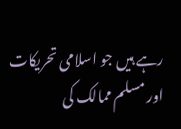رہے ہیں جو اسلامی تحریکات اور مسلم ممالک کی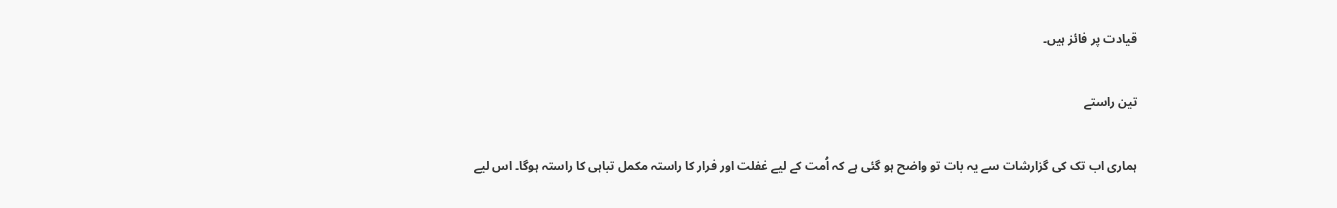قیادت پر فائز ہیں۔

تین راستے

ہماری اب تک کی گزارشات سے یہ بات تو واضح ہو گئی ہے کہ اُمت کے لیے غفلت اور فرار کا راستہ مکمل تباہی کا راستہ ہوگا۔ اس لیے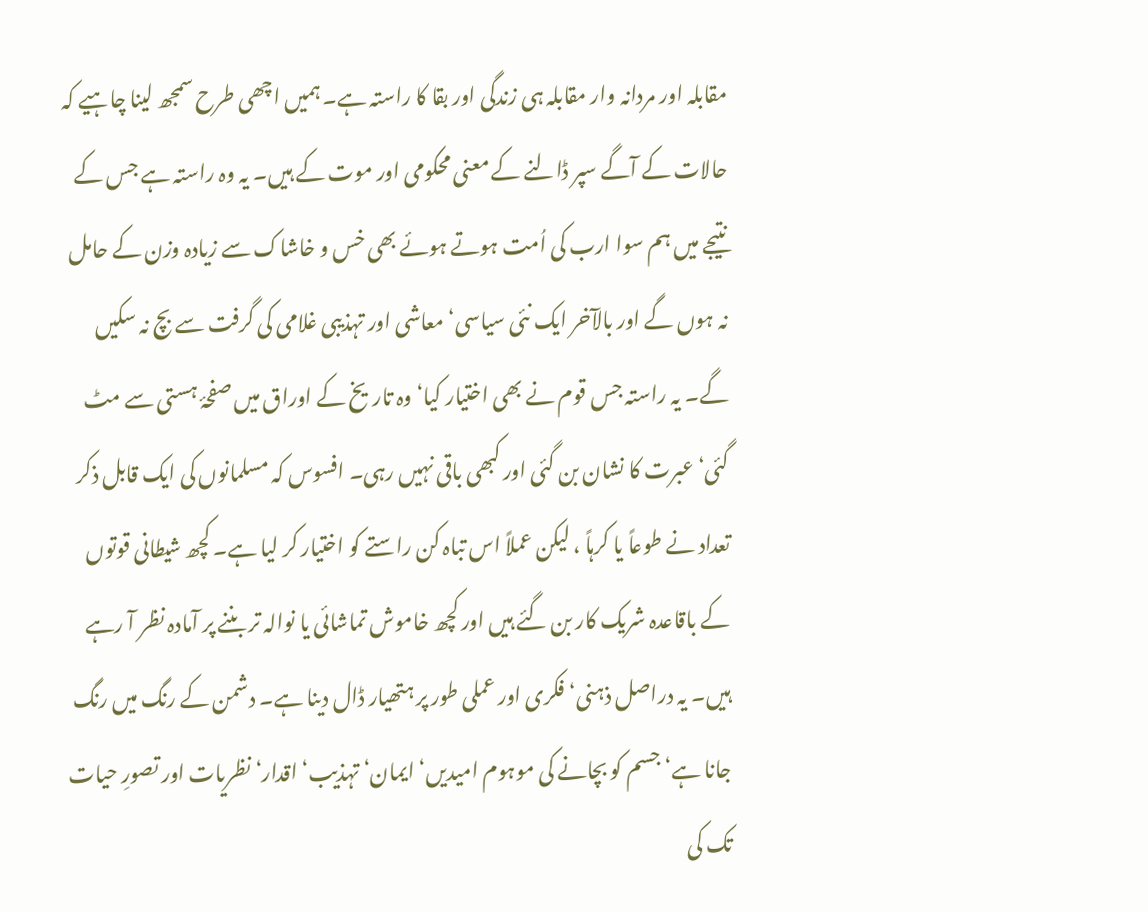مقابلہ اور مردانہ وار مقابلہ ہی زندگی اور بقا کا راستہ ہے۔ ہمیں اچھی طرح سمجھ لینا چاہیے کہ حالات کے آگے سپر ڈالنے کے معنی محکومی اور موت کے ہیں۔ یہ وہ راستہ ہے جس کے نتیجے میں ہم سوا ارب کی اُمت ہوتے ہوئے بھی خس و خاشاک سے زیادہ وزن کے حامل نہ ہوں گے اور بالآخر ایک نئی سیاسی‘ معاشی اور تہذیبی غلامی کی گرفت سے بچ نہ سکیں گے۔ یہ راستہ جس قوم نے بھی اختیار کیا‘ وہ تاریخ کے اوراق میں صفحۂ ہستی سے مٹ گئی‘ عبرت کا نشان بن گئی اور کبھی باقی نہیں رہی۔ افسوس کہ مسلمانوں کی ایک قابل ذکر تعداد نے طوعاً یا کرہاً ، لیکن عملاً اس تباہ کن راستے کو اختیار کر لیا ہے۔ کچھ شیطانی قوتوں کے باقاعدہ شریک کار بن گئے ہیں اور کچھ خاموش تماشائی یا نوالہ تر بننے پر آمادہ نظر آ رہے ہیں۔ یہ دراصل ذہنی‘ فکری اور عملی طور پر ہتھیار ڈال دینا ہے۔ دشمن کے رنگ میں رنگ جانا ہے‘ جسم کو بچانے کی موہوم امیدیں‘ ایمان‘ تہذیب‘ اقدار‘ نظریات اور تصورِ حیات تک کی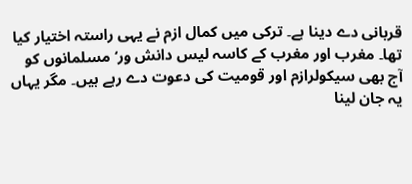قربانی دے دینا ہے۔ ترکی میں کمال ازم نے یہی راستہ اختیار کیا تھا۔ مغرب اور مغرب کے کاسہ لیس دانش ور‘ مسلمانوں کو آج بھی سیکولرازم اور قومیت کی دعوت دے رہے ہیں۔ مگر یہاں یہ جان لینا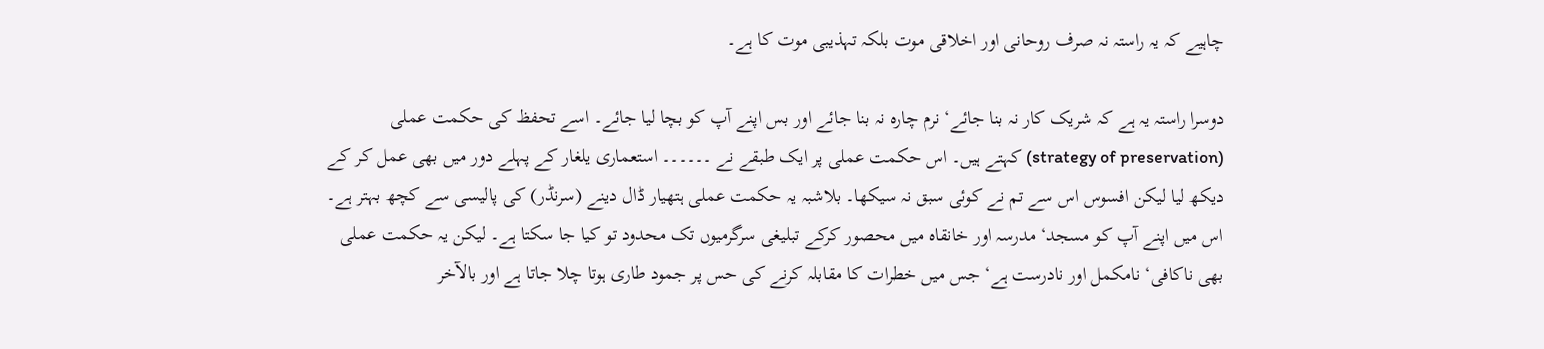چاہیے کہ یہ راستہ نہ صرف روحانی اور اخلاقی موت بلکہ تہذیبی موت کا ہے۔

دوسرا راستہ یہ ہے کہ شریک کار نہ بنا جائے‘ نرم چارہ نہ بنا جائے اور بس اپنے آپ کو بچا لیا جائے۔ اسے تحفظ کی حکمت عملی (strategy of preservation) کہتے ہیں۔ اس حکمت عملی پر ایک طبقے نے ۔۔۔۔۔۔ استعماری یلغار کے پہلے دور میں بھی عمل کر کے دیکھ لیا لیکن افسوس اس سے تم نے کوئی سبق نہ سیکھا۔ بلاشبہ یہ حکمت عملی ہتھیار ڈال دینے (سرنڈر) کی پالیسی سے کچھ بہتر ہے۔ اس میں اپنے آپ کو مسجد‘ مدرسہ اور خانقاہ میں محصور کرکے تبلیغی سرگرمیوں تک محدود تو کیا جا سکتا ہے۔ لیکن یہ حکمت عملی بھی ناکافی‘ نامکمل اور نادرست ہے‘ جس میں خطرات کا مقابلہ کرنے کی حس پر جمود طاری ہوتا چلا جاتا ہے اور بالآخر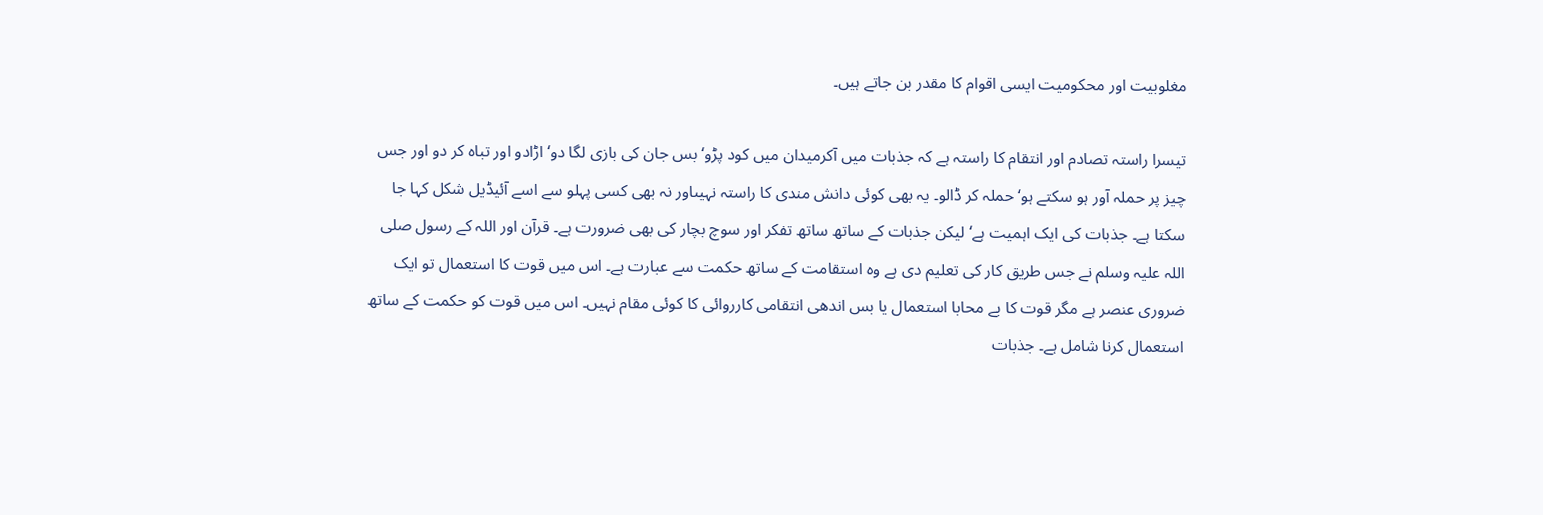مغلوبیت اور محکومیت ایسی اقوام کا مقدر بن جاتے ہیں۔

تیسرا راستہ تصادم اور انتقام کا راستہ ہے کہ جذبات میں آکرمیدان میں کود پڑو‘ بس جان کی بازی لگا دو‘ اڑادو اور تباہ کر دو اور جس چیز پر حملہ آور ہو سکتے ہو‘ حملہ کر ڈالو۔ یہ بھی کوئی دانش مندی کا راستہ نہیںاور نہ بھی کسی پہلو سے اسے آئیڈیل شکل کہا جا سکتا ہے۔ جذبات کی ایک اہمیت ہے‘ لیکن جذبات کے ساتھ ساتھ تفکر اور سوچ بچار کی بھی ضرورت ہے۔ قرآن اور اللہ کے رسول صلی اللہ علیہ وسلم نے جس طریق کار کی تعلیم دی ہے وہ استقامت کے ساتھ حکمت سے عبارت ہے۔ اس میں قوت کا استعمال تو ایک ضروری عنصر ہے مگر قوت کا بے محابا استعمال یا بس اندھی انتقامی کارروائی کا کوئی مقام نہیں۔ اس میں قوت کو حکمت کے ساتھ استعمال کرنا شامل ہے۔ جذبات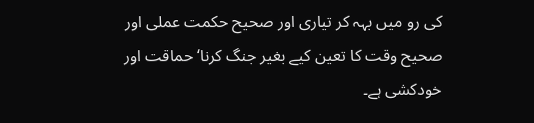کی رو میں بہہ کر تیاری اور صحیح حکمت عملی اور صحیح وقت کا تعین کیے بغیر جنگ کرنا‘ حماقت اور خودکشی ہے۔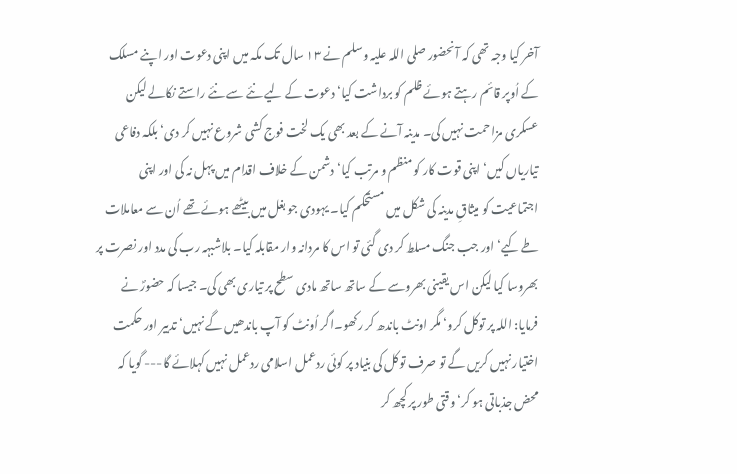آخر کیا وجہ تھی کہ آنحضور صلی اللہ علیہ وسلم نے ۱۳ سال تک مکہ میں اپنی دعوت اور اپنے مسلک کے اُوپر قائم رہتے ہوئے ظلم کو برداشت کیا‘ دعوت کے لیے نئے سے نئے راستے نکالے لیکن عسکری مزاحمت نہیں کی۔ مدینہ آنے کے بعد بھی یک لخت فوج کشی شروع نہیں کر دی‘ بلکہ دفاعی تیاریاں کیں‘ اپنی قوت کار کو منظم و مرتب کیا‘ دشمن کے خلاف اقدام میں پہل نہ کی اور اپنی اجتماعیت کو میثاقِ مدینہ کی شکل میں مستحکم کیا۔ یہودی جو بغل میں بیٹھے ہوئے تھے اُن سے معاملات طے کیے‘ اور جب جنگ مسلط کر دی گئی تو اس کا مردانہ وار مقابلہ کیا۔ بلاشبہہ رب کی مدد اور نصرت پر بھروسا کیا لیکن اس یقینی بھروسے کے ساتھ ساتھ مادی سطح پر تیاری بھی کی۔ جیسا کہ حضورؐ نے فرمایا: اللہ پر توکل کرو‘ مگر اونٹ باندھ کر رکھو۔اگر اُونٹ کو آپ باندھیں گے نہیں‘ تدبیر اور حکمت اختیار نہیں کریں گے تو صرف توکل کی بنیاد پر کوئی ردعمل اسلامی ردعمل نہیں کہلائے گا--- گویا کہ محض جذباتی ہو کر‘ وقتی طور پر کچھ کر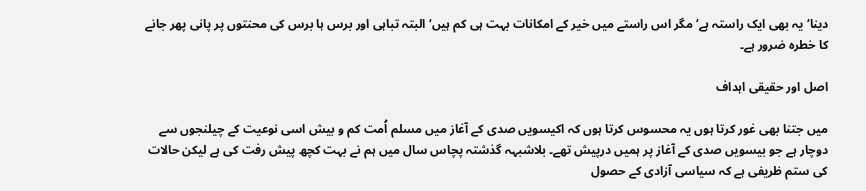دینا‘ یہ بھی ایک راستہ ہے‘ مگر اس راستے میں خیر کے امکانات بہت ہی کم ہیں‘ البتہ تباہی اور برس ہا برس کی محنتوں پر پانی پھر جانے کا خطرہ ضرور ہے۔

اصل اور حقیقی اہداف

میں جتنا بھی غور کرتا ہوں یہ محسوس کرتا ہوں کہ اکیسویں صدی کے آغاز میں مسلم اُمت کم و بیش اسی نوعیت کے چیلنجوں سے دوچار ہے جو بیسویں صدی کے آغاز پر ہمیں درپیش تھے۔ بلاشبہہ گذشتہ پچاس سال میں ہم نے بہت کچھ پیش رفت کی ہے لیکن حالات کی ستم ظریفی ہے کہ سیاسی آزادی کے حصول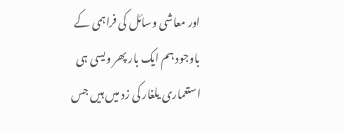اور معاشی وسائل کی فراہمی کے باوجود ہم ایک بار پھر ویسی ہی استعماری یلغار کی زد میں ہیں جس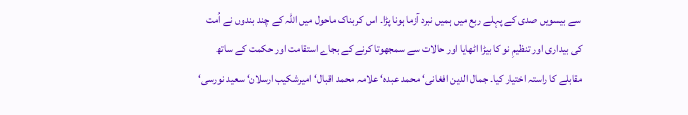سے بیسویں صدی کے پہلے ربع میں ہمیں نبرد آزما ہونا پڑا۔ اس کربناک ماحول میں اللہ کے چند بندوں نے اُمت کی بیداری اور تنظیمِ نو کا بیڑا اٹھایا اور حالات سے سمجھوتا کرنے کے بجاے استقامت اور حکمت کے ساتھ مقابلے کا راستہ اختیار کیا۔ جمال الدین افغانی‘ محمد عبدہ‘ علامہ محمد اقبال‘امیرشکیب ارسلان‘ سعید نورسی‘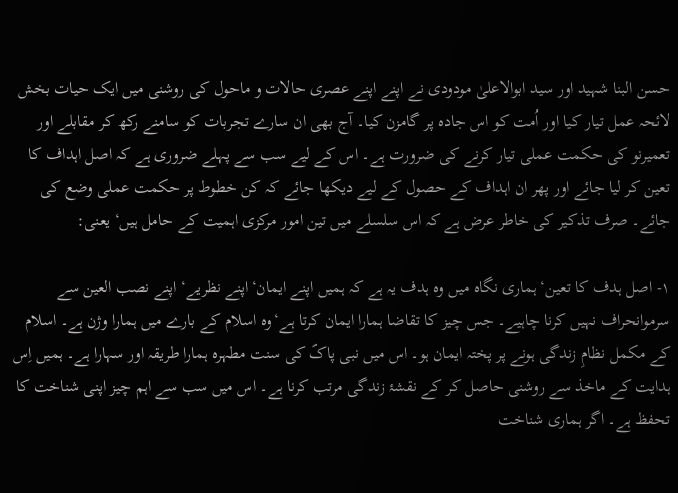حسن البنا شہید اور سید ابوالاعلیٰ مودودی نے اپنے اپنے عصری حالات و ماحول کی روشنی میں ایک حیات بخش لائحہ عمل تیار کیا اور اُمت کو اس جادہ پر گامزن کیا۔ آج بھی ان سارے تجربات کو سامنے رکھ کر مقابلے اور تعمیرنو کی حکمت عملی تیار کرنے کی ضرورت ہے۔ اس کے لیے سب سے پہلے ضروری ہے کہ اصل اہداف کا تعین کر لیا جائے اور پھر ان اہداف کے حصول کے لیے دیکھا جائے کہ کن خطوط پر حکمت عملی وضع کی جائے۔ صرف تذکیر کی خاطر عرض ہے کہ اس سلسلے میں تین امور مرکزی اہمیت کے حامل ہیں‘ یعنی:

۱- اصل ہدف کا تعین‘ ہماری نگاہ میں وہ ہدف یہ ہے کہ ہمیں اپنے ایمان‘اپنے نظریے‘ اپنے نصب العین سے سرموانحراف نہیں کرنا چاہیے۔ جس چیز کا تقاضا ہمارا ایمان کرتا ہے‘وہ اسلام کے بارے میں ہمارا وژن ہے۔ اسلام کے مکمل نظامِ زندگی ہونے پر پختہ ایمان ہو۔ اس میں نبی پاکؐ کی سنت مطہرہ ہمارا طریقہ اور سہارا ہے۔ ہمیں اِس ہدایت کے ماخذ سے روشنی حاصل کر کے نقشۂ زندگی مرتب کرنا ہے۔ اس میں سب سے اہم چیز اپنی شناخت کا تحفظ ہے۔ اگر ہماری شناخت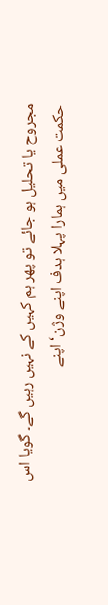مجروح یا تحلیل ہو جائے تو پھر ہم کہیں کے نہیں رہیں گے۔ گویا اس حکمت عملی میں ہمارا پہلا ہدف اپنے وژن‘ اپنے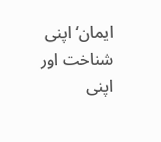ایمان‘ اپنی شناخت اور اپنی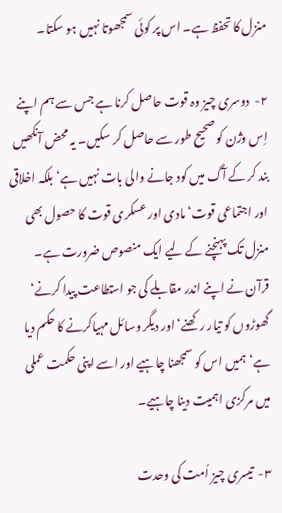منزل کا تحفظ ہے۔ اس پر کوئی سمجھوتا نہیں ہو سکتا۔

۲-  دوسری چیز وہ قوت حاصل کرنا ہے جس سے ہم اپنے اِس وژن کو صحیح طور سے حاصل کر سکیں۔ یہ محض آنکھیں بند کر کے آگ میں کود جانے والی بات نہیں ہے‘ بلکہ اخلاقی اور اجتماعی قوت‘ مادی اور عسکری قوت کا حصول بھی منزل تک پہنچنے کے لیے ایک منصوص ضرورت ہے۔ قرآن نے اپنے اندر مقابلے کی جو استطاعت پیدا کرنے‘ گھوڑوں کو تیار رکھنے‘ اور دیگر وسائل مہیاکرنے کا حکم دیا ہے‘ ہمیں اس کو سمجھنا چاہیے اور اسے اپنی حکمت عملی میں مرکزی اہمیت دینا چاہیے۔

۳-  تیسری چیز اُمت کی وحدت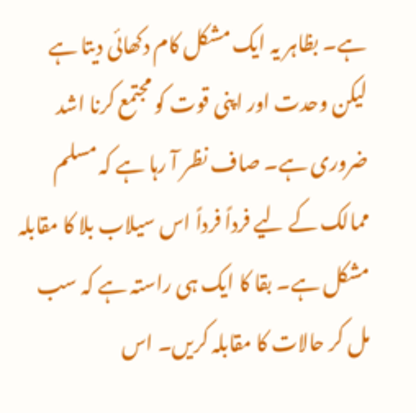ہے۔ بظاہر یہ ایک مشکل کام دکھائی دیتا ہے لیکن وحدت اور اپنی قوت کو مجتمع کرنا اشد ضروری ہے۔ صاف نظر آ رہا ہے کہ مسلم ممالک کے لیے فرداً فرداً اس سیلاب بلا کا مقابلہ مشکل ہے۔ بقا کا ایک ہی راستہ ہے کہ سب مل کر حالات کا مقابلہ کریں۔ اس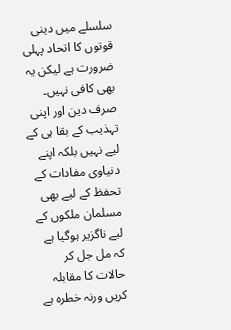سلسلے میں دینی قوتوں کا اتحاد پہلی ضرورت ہے لیکن یہ بھی کافی نہیں۔ صرف دین اور اپنی تہذیب کے بقا ہی کے لیے نہیں بلکہ اپنے دنیاوی مفادات کے تحفظ کے لیے بھی مسلمان ملکوں کے لیے ناگزیر ہوگیا ہے کہ مل جل کر حالات کا مقابلہ کریں ورنہ خطرہ ہے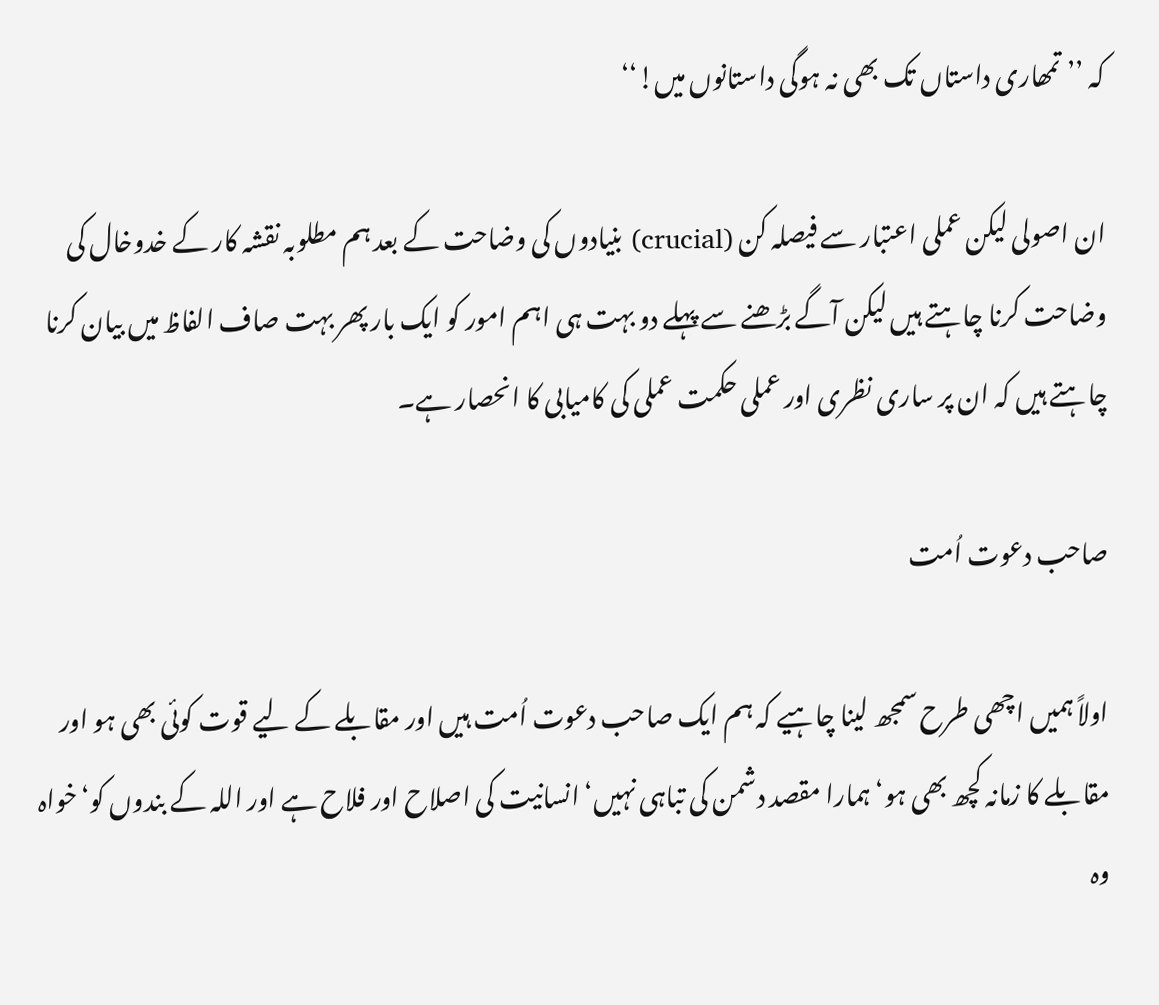کہ ’’تمھاری داستاں تک بھی نہ ہوگی داستانوں میں!‘‘

ان اصولی لیکن عملی اعتبار سے فیصلہ کن (crucial) بنیادوں کی وضاحت کے بعد ہم مطلوبہ نقشہ کار کے خدوخال کی وضاحت کرنا چاہتے ہیں لیکن آگے بڑھنے سے پہلے دو بہت ہی اہم امور کو ایک بار پھر بہت صاف الفاظ میں بیان کرنا چاہتے ہیں کہ ان پر ساری نظری اور عملی حکمت عملی کی کامیابی کا انحصار ہے۔

صاحب دعوت اُمت

اولاً ہمیں اچھی طرح سمجھ لینا چاہیے کہ ہم ایک صاحب دعوت اُمت ہیں اور مقابلے کے لیے قوت کوئی بھی ہو اور مقابلے کا زمانہ کچھ بھی ہو‘ ہمارا مقصد دشمن کی تباہی نہیں‘ انسانیت کی اصلاح اور فلاح ہے اور اللہ کے بندوں کو‘خواہ وہ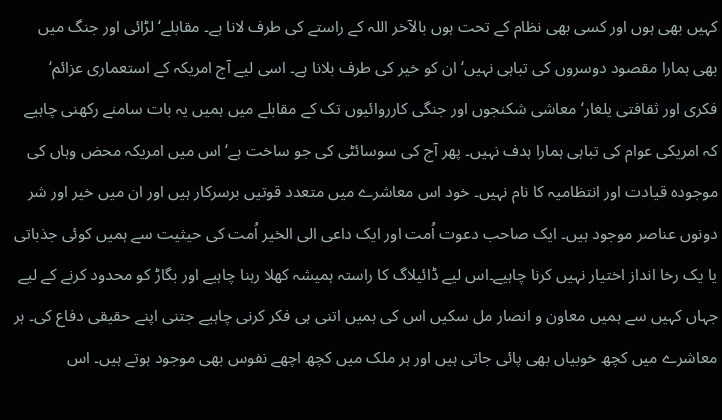کہیں بھی ہوں اور کسی بھی نظام کے تحت ہوں بالآخر اللہ کے راستے کی طرف لانا ہے۔ مقابلے‘ لڑائی اور جنگ میں بھی ہمارا مقصود دوسروں کی تباہی نہیں‘ ان کو خیر کی طرف بلانا ہے۔ اسی لیے آج امریکہ کے استعماری عزائم‘ فکری اور ثقافتی یلغار‘ معاشی شکنجوں اور جنگی کارروائیوں تک کے مقابلے میں ہمیں یہ بات سامنے رکھنی چاہیے کہ امریکی عوام کی تباہی ہمارا ہدف نہیں۔ پھر آج کی سوسائٹی کی جو ساخت ہے‘ اس میں امریکہ محض وہاں کی موجودہ قیادت اور انتظامیہ کا نام نہیں۔ خود اس معاشرے میں متعدد قوتیں برسرکار ہیں اور ان میں خیر اور شر دونوں عناصر موجود ہیں۔ ایک صاحب دعوت اُمت اور ایک داعی الی الخیر اُمت کی حیثیت سے ہمیں کوئی جذباتی یا یک رخا انداز اختیار نہیں کرنا چاہیے۔اس لیے ڈائیلاگ کا راستہ ہمیشہ کھلا رہنا چاہیے اور بگاڑ کو محدود کرنے کے لیے جہاں کہیں سے ہمیں معاون و انصار مل سکیں اس کی ہمیں اتنی ہی فکر کرنی چاہیے جتنی اپنے حقیقی دفاع کی۔ ہر معاشرے میں کچھ خوبیاں بھی پائی جاتی ہیں اور ہر ملک میں کچھ اچھے نفوس بھی موجود ہوتے ہیں۔ اس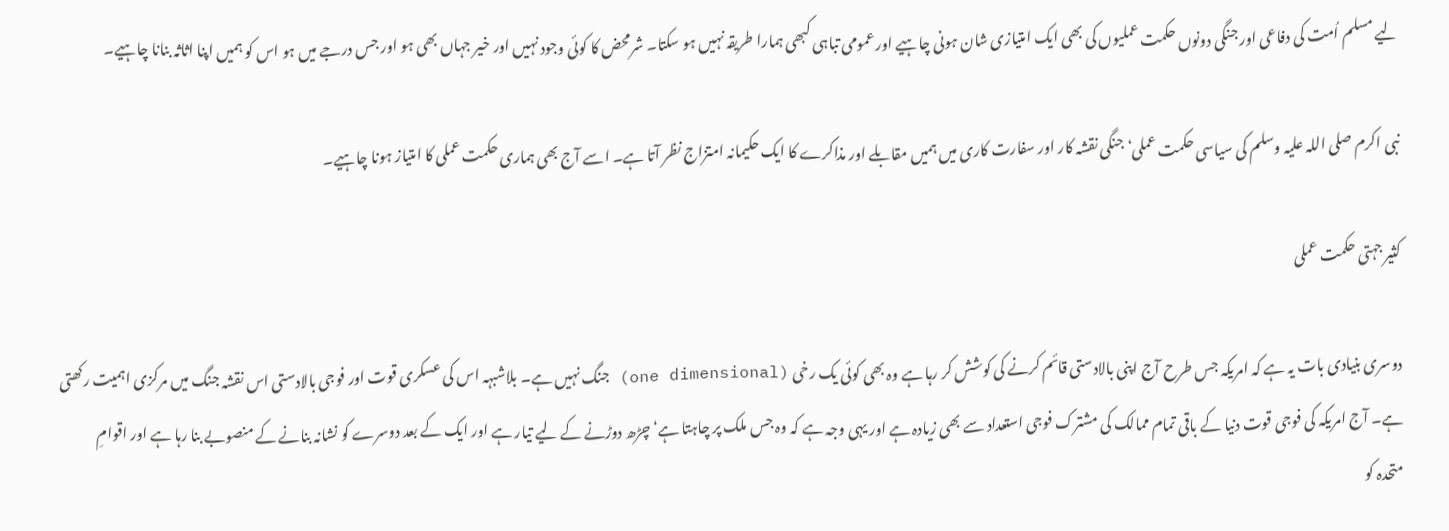لیے مسلم اُمت کی دفاعی اور جنگی دونوں حکمت عملیوں کی بھی ایک امتیازی شان ہونی چاہیے اور عمومی تباہی کبھی ہمارا طریقہ نہیں ہو سکتا۔ شرمحض کا کوئی وجود نہیں اور خیر جہاں بھی ہو اور جس درجے میں ہو اس کو ہمیں اپنا اثاثہ بنانا چاہیے۔

نبی اکرم صلی اللہ علیہ وسلم کی سیاسی حکمت عملی‘ جنگی نقشہ کار اور سفارت کاری میں ہمیں مقابلے اور مذاکرے کا ایک حکیمانہ امتزاج نظر آتا ہے۔ اسے آج بھی ہماری حکمت عملی کا امتیاز ہونا چاہیے۔

کثیر جہتی حکمت عملی

دوسری بنیادی بات یہ ہے کہ امریکہ جس طرح آج اپنی بالادستی قائم کرنے کی کوشش کر رہا ہے وہ بھی کوئی یک رخی (one dimensional) جنگ نہیں ہے۔ بلاشبہہ اس کی عسکری قوت اور فوجی بالادستی اس نقشہ جنگ میں مرکزی اہمیت رکھتی ہے۔ آج امریکہ کی فوجی قوت دنیا کے باقی تمام ممالک کی مشترک فوجی استعداد سے بھی زیادہ ہے اور یہی وجہ ہے کہ وہ جس ملک پر چاہتا ہے‘ چڑھ دوڑنے کے لیے تیار ہے اور ایک کے بعد دوسرے کو نشانہ بنانے کے منصوبے بنا رہا ہے اور اقوامِ متحدہ کو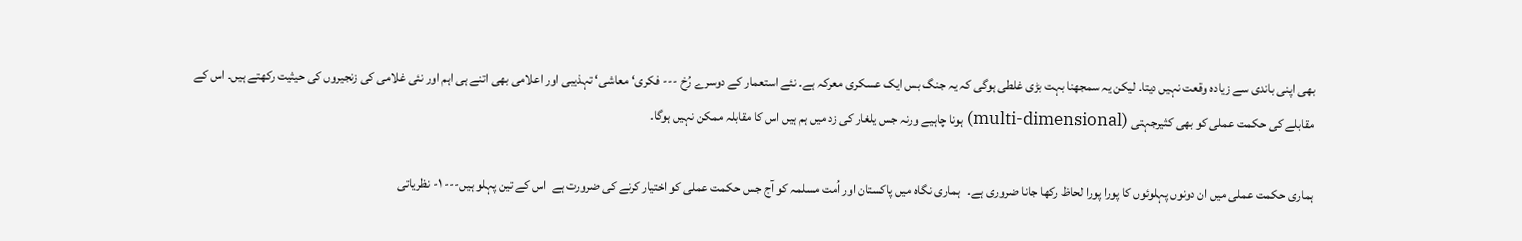بھی اپنی باندی سے زیادہ وقعت نہیں دیتا۔ لیکن یہ سمجھنا بہت بڑی غلطی ہوگی کہ یہ جنگ بس ایک عسکری معرکہ ہے۔ نئے استعمار کے دوسرے رُخ --- فکری‘ معاشی‘ تہذیبی اور اعلامی بھی اتنے ہی اہم اور نئی غلامی کی زنجیروں کی حیثیت رکھتے ہیں۔ اس کے مقابلے کی حکمت عملی کو بھی کثیرجہتی (multi-dimensional) ہونا چاہیے ورنہ جس یلغار کی زد میں ہم ہیں اس کا مقابلہ ممکن نہیں ہوگا۔

ہماری حکمت عملی میں ان دونوں پہلوئوں کا پورا پورا لحاظ رکھا جانا ضروری ہے۔   ہماری نگاہ میں پاکستان اور اُمت مسلمہ کو آج جس حکمت عملی کو اختیار کرنے کی ضرورت ہے  اس کے تین پہلو ہیں--- ۱- نظریاتی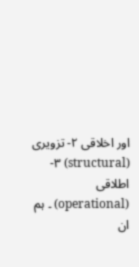اور اخلاقی ۲- تزویری (structural) ۳- اطلاقی (operational) ۔ ہم ان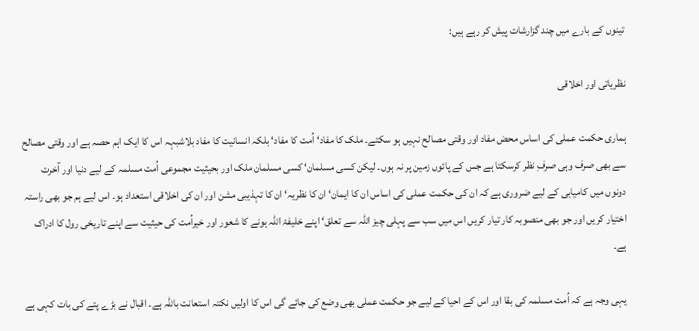تینوں کے بارے میں چند گزارشات پیش کر رہے ہیں:

نظریاتی اور اخلاقی

ہماری حکمت عملی کی اساس محض مفاد اور وقتی مصالح نہیں ہو سکتے۔ ملک کا مفاد‘ اُمت کا مفاد‘ بلکہ انسانیت کا مفاد بلاشبہہ اس کا ایک اہم حصہ ہے اور وقتی مصالح سے بھی صرف وہی صرفِ نظر کرسکتا ہے جس کے پائوں زمین پر نہ ہوں۔ لیکن کسی مسلمان‘ کسی مسلمان ملک اور بحیثیت مجموعی اُمت مسلمہ کے لیے دنیا اور آخرت دونوں میں کامیابی کے لیے ضروری ہے کہ ان کی حکمت عملی کی اساس ان کا ایمان‘ ان کا نظریہ‘ ان کا تہذیبی مشن اور ان کی اخلاقی استعداد ہو۔ اس لیے ہم جو بھی راستہ اختیار کریں اور جو بھی منصوبہ کار تیار کریں اس میں سب سے پہلی چیز اللہ سے تعلق‘ اپنے خلیفۃ اللہ ہونے کا شعور اور خیراُمت کی حیثیت سے اپنے تاریخی رول کا ادراک ہے۔

یہی وجہ ہے کہ اُمت مسلمہ کی بقا اور اس کے احیا کے لیے جو حکمت عملی بھی وضع کی جائے گی اس کا اولیں نکتہ استعانت باللّٰہ ہے۔ اقبال نے بڑے پتے کی بات کہی ہے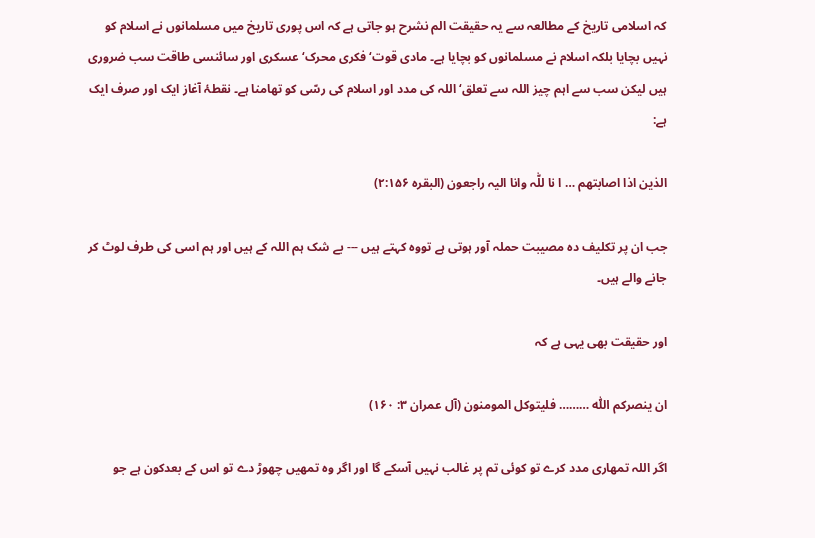کہ اسلامی تاریخ کے مطالعہ سے یہ حقیقت الم نشرح ہو جاتی ہے کہ اس پوری تاریخ میں مسلمانوں نے اسلام کو نہیں بچایا بلکہ اسلام نے مسلمانوں کو بچایا ہے۔ مادی قوت‘ فکری محرک‘ عسکری اور سائنسی طاقت سب ضروری ہیں لیکن سب سے اہم چیز اللہ سے تعلق‘ اللہ کی مدد اور اسلام کی رسّی کو تھامنا ہے۔ نقطۂ آغاز ایک اور صرف ایک ہے:

الذین اذا اصابتھم … ا نا للّٰہ وانا الیہ راجعون (البقرہ ۲:۱۵۶)

جب ان پر تکلیف دہ مصیبت حملہ آور ہوتی ہے تووہ کہتے ہیں --- بے شک ہم اللہ کے ہیں اور ہم اسی کی طرف لوٹ کر جانے والے ہیں۔

اور حقیقت بھی یہی ہے کہ

ان ینصرکم اللّٰہ ……… فلیتوکل المومنون (آل عمران ۳: ۱۶۰)

اگر اللہ تمھاری مدد کرے تو کوئی تم پر غالب نہیں آسکے گا اور اگر وہ تمھیں چھوڑ دے تو اس کے بعدکون ہے جو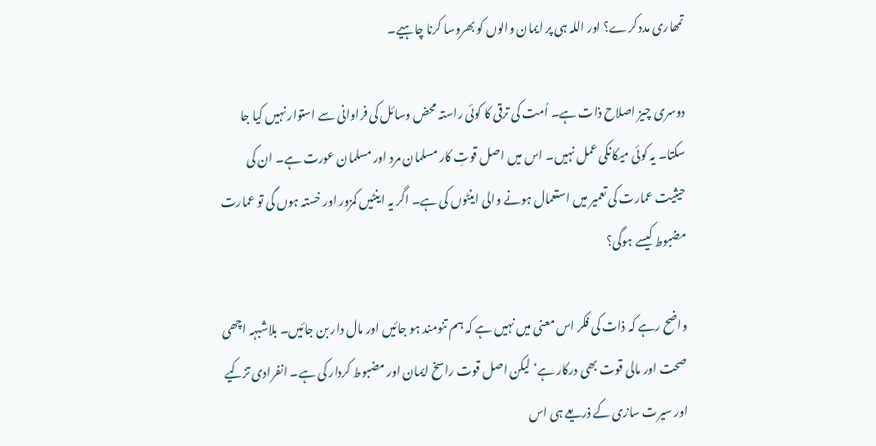تمھاری مدد کرے؟ اور اللہ ہی پر ایمان والوں کو بھروسا کرنا چاہیے۔

دوسری چیز اصلاح ذات ہے۔ اُمت کی ترقی کا کوئی راستہ محض وسائل کی فراوانی سے استوار نہیں کیا جا سکتا۔ یہ کوئی میکانکی عمل نہیں۔ اس میں اصل قوتِ کار مسلمان مرد اور مسلمان عورت ہے۔ ان کی حیثیت عمارت کی تعمیر میں استعمال ہونے والی اینٹوں کی ہے۔ اگر یہ اینٹیں کمزور اور خستہ ہوں گی تو عمارت مضبوط کیسے ہوگی؟

واضح رہے کہ ذات کی فکر اس معنی میں نہیں ہے کہ ہم تنومند ہو جائیں اور مال دار بن جائیں۔ بلاشبہہ اچھی صحت اور مالی قوت بھی درکار ہے‘ لیکن اصل قوت راسخ ایمان اور مضبوط کردار کی ہے۔ انفرادی تزکیے اور سیرت سازی کے ذریعے ہی اس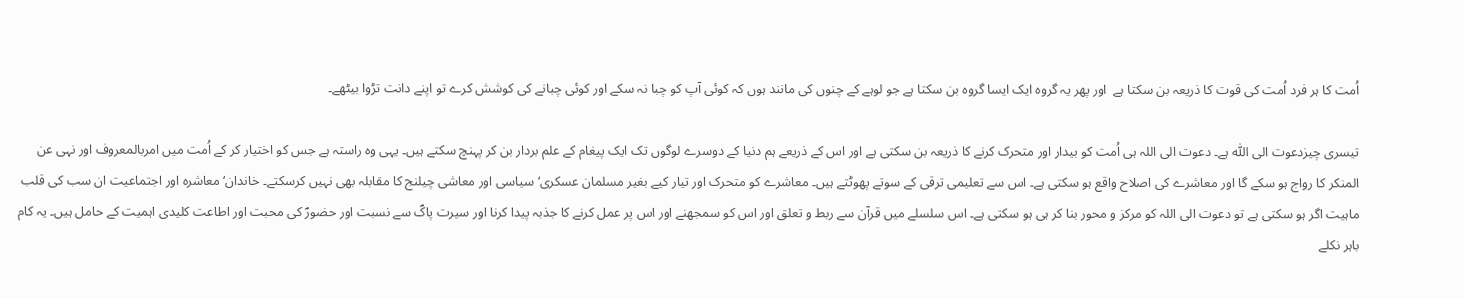اُمت کا ہر فرد اُمت کی قوت کا ذریعہ بن سکتا ہے  اور پھر یہ گروہ ایک ایسا گروہ بن سکتا ہے جو لوہے کے چنوں کی مانند ہوں کہ کوئی آپ کو چبا نہ سکے اور کوئی چبانے کی کوشش کرے تو اپنے دانت تڑوا بیٹھے۔

تیسری چیزدعوت الی اللّٰہ ہے۔ دعوت الی اللہ ہی اُمت کو بیدار اور متحرک کرنے کا ذریعہ بن سکتی ہے اور اس کے ذریعے ہم دنیا کے دوسرے لوگوں تک ایک پیغام کے علم بردار بن کر پہنچ سکتے ہیں۔ یہی وہ راستہ ہے جس کو اختیار کر کے اُمت میں امربالمعروف اور نہی عن المنکر کا رواج ہو سکے گا اور معاشرے کی اصلاح واقع ہو سکتی ہے۔ اس سے تعلیمی ترقی کے سوتے پھوٹتے ہیں۔ معاشرے کو متحرک اور تیار کیے بغیر مسلمان عسکری‘ سیاسی اور معاشی چیلنج کا مقابلہ بھی نہیں کرسکتے۔ خاندان‘ معاشرہ اور اجتماعیت ان سب کی قلب ماہیت اگر ہو سکتی ہے تو دعوت الی اللہ کو مرکز و محور بنا کر ہی ہو سکتی ہے۔ اس سلسلے میں قرآن سے ربط و تعلق اور اس کو سمجھنے اور اس پر عمل کرنے کا جذبہ پیدا کرنا اور سیرت پاکؐ سے نسبت اور حضورؐ کی محبت اور اطاعت کلیدی اہمیت کے حامل ہیں۔ یہ کام باہر نکلے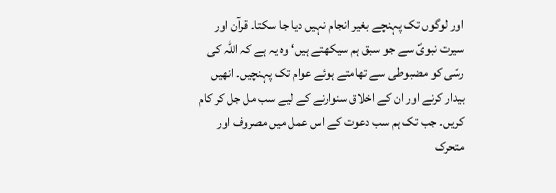اور لوگوں تک پہنچے بغیر انجام نہیں دیا جا سکتا۔ قرآن اور سیرت نبویؐ سے جو سبق ہم سیکھتے ہیں‘ وہ یہ ہے کہ اللہ کی رسّی کو مضبوطی سے تھامتے ہوئے عوام تک پہنچیں۔ انھیں بیدار کرنے اور ان کے اخلاق سنوارنے کے لیے سب مل جل کر کام کریں۔ جب تک ہم سب دعوت کے اس عمل میں مصروف اور متحرک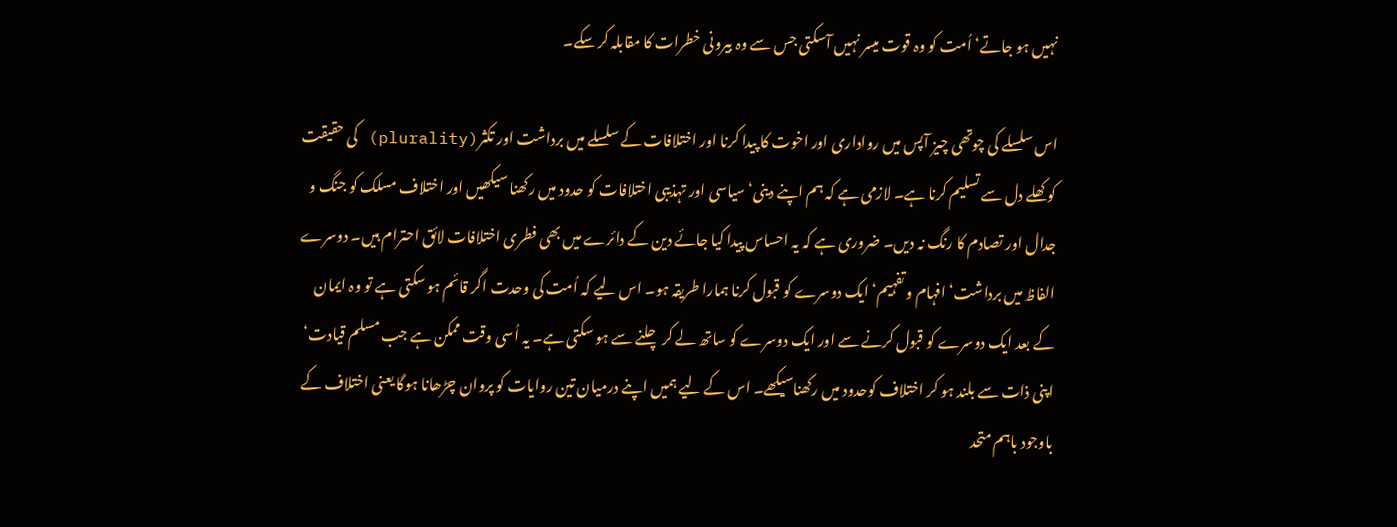نہیں ہو جاتے‘ اُمت کو وہ قوت میسر نہیں آسکتی جس سے وہ بیرونی خطرات کا مقابلہ کر سکے۔

اس سلسلے کی چوتھی چیز آپس میں رواداری اور اخوت کا پیدا کرنا اور اختلافات کے سلسلے میں برداشت اور تکثر(plurality) کی حقیقت کو کھلے دل سے تسلیم کرنا ہے۔ لازمی ہے کہ ہم اپنے دینی‘ سیاسی اور تہذیبی اختلافات کو حدود میں رکھنا سیکھیں اور اختلاف مسلک کو جنگ و جدال اور تصادم کا رنگ نہ دیں۔ ضروری ہے کہ یہ احساس پیدا کیا جائے دین کے دائرے میں بھی فطری اختلافات لائق احترام ہیں۔ دوسرے الفاظ میں برداشت‘ افہام و تفہیم‘ ایک دوسرے کو قبول کرنا ہمارا طریقہ ہو۔ اس لیے کہ اُمت کی وحدت اگر قائم ہو سکتی ہے تو وہ ایمان کے بعد ایک دوسرے کو قبول کرنے سے اور ایک دوسرے کو ساتھ لے کر چلنے سے ہو سکتی ہے۔ یہ اُسی وقت ممکن ہے جب مسلم قیادت‘ اپنی ذات سے بلند ہو کر اختلاف کوحدود میں رکھناسیکھے۔ اس کے لیے ہمیں اپنے درمیان تین روایات کو پروان چڑھانا ہوگا یعنی اختلاف کے باوجود باہم متحد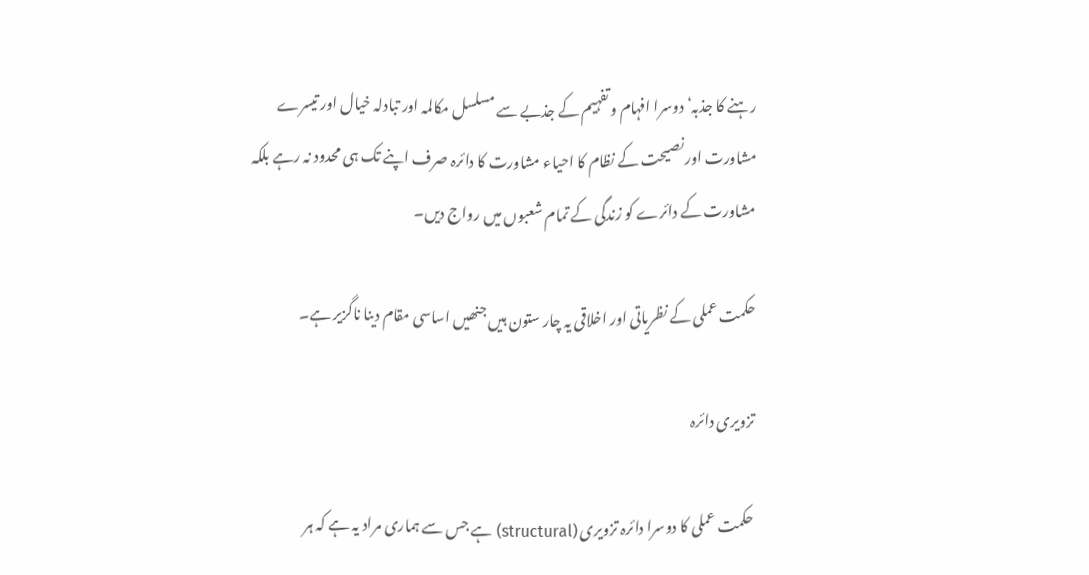رہنے کا جذبہ‘ دوسرا افہام و تفہیم کے جذبے سے مسلسل مکالمہ اور تبادلہ خیال اور تیسرے مشاورت اور نصیحت کے نظام کا احیاء مشاورت کا دائرہ صرف اپنے تک ہی محدود نہ رہے بلکہ مشاورت کے دائرے کو زندگی کے تمام شعبوں میں رواج دیں۔

حکمت عملی کے نظریاتی اور اخلاقی یہ چار ستون ہیں جنھیں اساسی مقام دینا ناگزیر ہے۔

تزویری دائرہ

حکمت عملی کا دوسرا دائرہ تزویری (structural) ہے جس سے ہماری مراد یہ ہے کہ ہر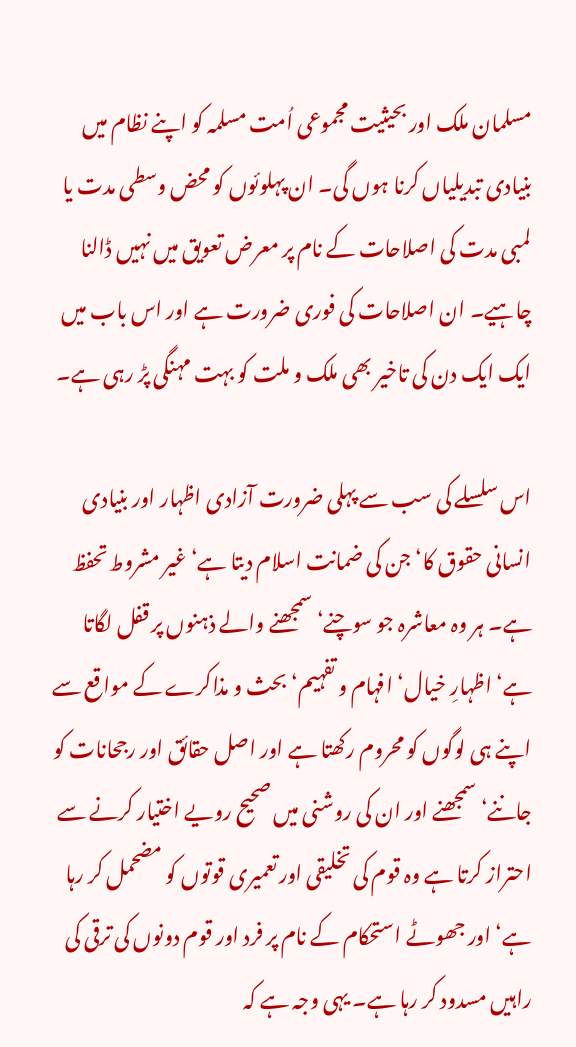مسلمان ملک اور بحیثیت مجموعی اُمت مسلمہ کو اپنے نظام میں بنیادی تبدیلیاں کرنا ہوں گی۔ ان پہلوئوں کو محض وسطی مدت یا لمبی مدت کی اصلاحات کے نام پر معرض تعویق میں نہیں ڈالنا چاہیے۔ ان اصلاحات کی فوری ضرورت ہے اور اس باب میں ایک ایک دن کی تاخیر بھی ملک و ملت کو بہت مہنگی پڑ رہی ہے۔

اس سلسلے کی سب سے پہلی ضرورت آزادی اظہار اور بنیادی انسانی حقوق کا‘ جن کی ضمانت اسلام دیتا ہے‘ غیر مشروط تحفظ ہے۔ ہر وہ معاشرہ جو سوچنے‘ سمجھنے والے ذہنوں پر قفل لگاتا ہے‘ اظہارِ خیال‘ افہام و تفہیم‘ بحث و مذاکرے کے مواقع سے اپنے ہی لوگوں کو محروم رکھتا ہے اور اصل حقائق اور رجحانات کو جاننے‘ سمجھنے اور ان کی روشنی میں صحیح رویے اختیار کرنے سے احتراز کرتا ہے وہ قوم کی تخلیقی اور تعمیری قوتوں کو مضحمل کر رہا ہے‘ اور جھوٹے استحکام کے نام پر فرد اور قوم دونوں کی ترقی کی راہیں مسدود کر رہا ہے۔ یہی وجہ ہے کہ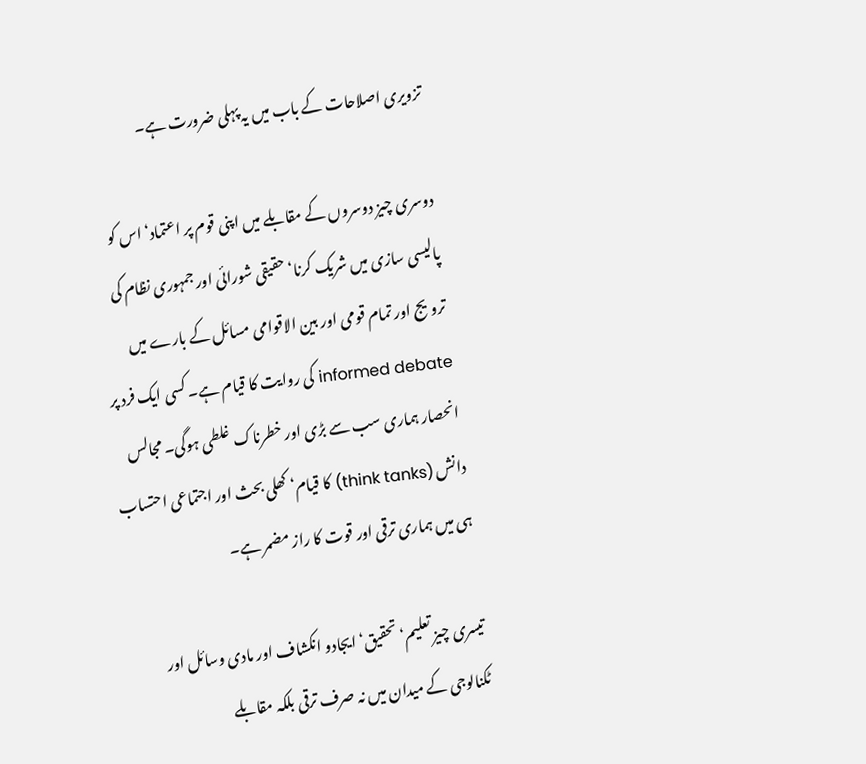تزویری اصلاحات کے باب میں یہ پہلی ضرورت ہے۔

دوسری چیز دوسروں کے مقابلے میں اپنی قوم پر اعتماد‘ اس کو پالیسی سازی میں شریک کرنا‘ حقیقی شورائی اور جمہوری نظام کی ترویج اور تمام قومی اور بین الاقوامی مسائل کے بارے میں informed debate کی روایت کا قیام ہے۔ کسی ایک فرد پر انحصار ہماری سب سے بڑی اور خطرناک غلطی ہوگی۔ مجالس دانش (think tanks) کا قیام‘ کھلی بحث اور اجتماعی احتساب ہی میں ہماری ترقی اور قوت کا راز مضمر ہے۔

تیسری چیز تعلیم‘ تحقیق‘ ایجادو انکشاف اور مادی وسائل اور ٹکنالوجی کے میدان میں نہ صرف ترقی بلکہ مقابلے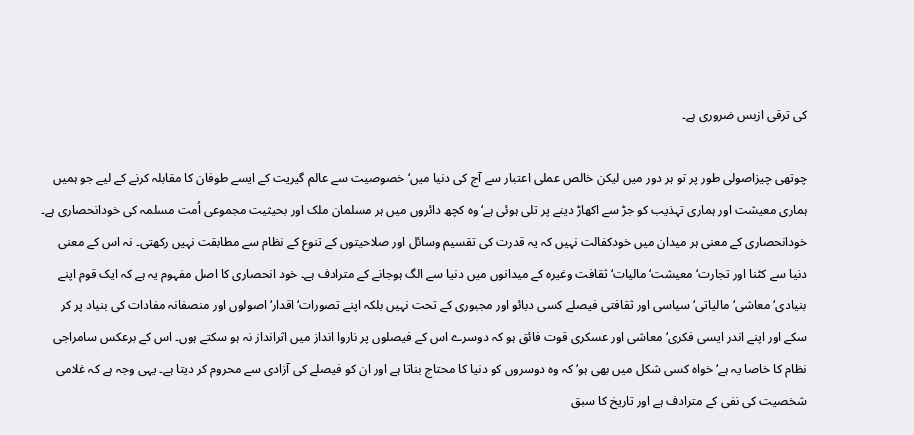کی ترقی ازبس ضروری ہے۔

چوتھی چیزاصولی طور پر تو ہر دور میں لیکن خالص عملی اعتبار سے آج کی دنیا میں‘ خصوصیت سے عالم گیریت کے ایسے طوفان کا مقابلہ کرنے کے لیے جو ہمیں ہماری معیشت اور ہماری تہذیب کو جڑ سے اکھاڑ دینے پر تلی ہوئی ہے‘ وہ کچھ دائروں میں ہر مسلمان ملک اور بحیثیت مجموعی اُمت مسلمہ کی خودانحصاری ہے۔ خودانحصاری کے معنی ہر میدان میں خودکفالت نہیں کہ یہ قدرت کی تقسیم وسائل اور صلاحیتوں کے تنوع کے نظام سے مطابقت نہیں رکھتی۔ نہ اس کے معنی دنیا سے کٹنا اور تجارت‘ معیشت‘ مالیات‘ ثقافت وغیرہ کے میدانوں میں دنیا سے الگ ہوجانے کے مترادف ہے۔ خود انحصاری کا اصل مفہوم یہ ہے کہ ایک قوم اپنے بنیادی‘ معاشی‘ مالیاتی‘ سیاسی اور ثقافتی فیصلے کسی دبائو اور مجبوری کے تحت نہیں بلکہ اپنے تصورات‘ اقدار‘ اصولوں اور منصفانہ مفادات کی بنیاد پر کر سکے اور اپنے اندر ایسی فکری‘ معاشی اور عسکری قوت فائق ہو کہ دوسرے اس کے فیصلوں پر ناروا انداز میں اثرانداز نہ ہو سکتے ہوں۔ اس کے برعکس سامراجی نظام کا خاصا یہ ہے‘ خواہ کسی شکل میں بھی ہو‘ کہ وہ دوسروں کو دنیا کا محتاج بناتا ہے اور ان کو فیصلے کی آزادی سے محروم کر دیتا ہے۔ یہی وجہ ہے کہ غلامی شخصیت کی نفی کے مترادف ہے اور تاریخ کا سبق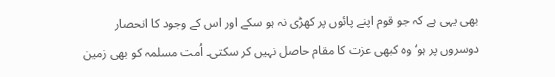بھی یہی ہے کہ جو قوم اپنے پائوں پر کھڑی نہ ہو سکے اور اس کے وجود کا انحصار دوسروں پر ہو‘ وہ کبھی عزت کا مقام حاصل نہیں کر سکتی۔ اُمت مسلمہ کو بھی زمین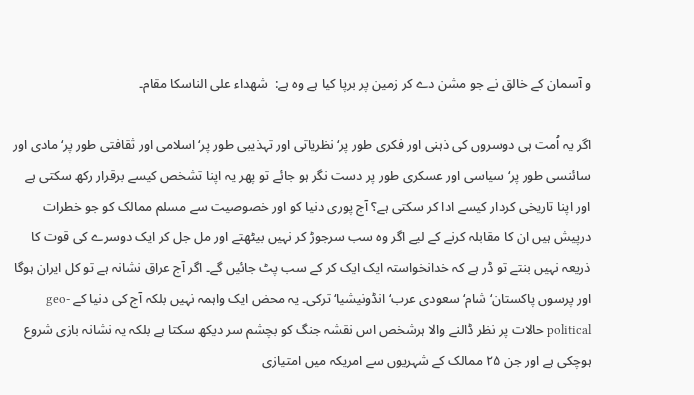و آسمان کے خالق نے جو مشن دے کر زمین پر برپا کیا ہے وہ ہے:  شھداء علی الناسکا مقام۔

اگر یہ اُمت ہی دوسروں کی ذہنی اور فکری طور پر‘ نظریاتی اور تہذیبی طور پر‘ اسلامی اور ثقافتی طور پر‘ مادی اور سائنسی طور پر‘ سیاسی اور عسکری طور پر دست نگر ہو جائے تو پھر یہ اپنا تشخص کیسے برقرار رکھ سکتی ہے اور اپنا تاریخی کردار کیسے ادا کر سکتی ہے؟ آج پوری دنیا کو اور خصوصیت سے مسلم ممالک کو جو خطرات درپیش ہیں ان کا مقابلہ کرنے کے لیے اگر وہ سب سرجوڑ کر نہیں بیٹھتے اور مل جل کر ایک دوسرے کی قوت کا ذریعہ نہیں بنتے تو ڈر ہے کہ خدانخواستہ ایک ایک کر کے سب پٹ جائیں گے۔ اگر آج عراق نشانہ ہے تو کل ایران ہوگا اور پرسوں پاکستان‘ شام‘ سعودی عرب‘ انڈونیشیا‘ ترکی۔ یہ محض ایک واہمہ نہیں بلکہ آج کی دنیا کے geo-political حالات پر نظر ڈالنے والا ہرشخص اس نقشہ جنگ کو بچشم سر دیکھ سکتا ہے بلکہ یہ نشانہ بازی شروع ہوچکی ہے اور جن ۲۵ ممالک کے شہریوں سے امریکہ میں امتیازی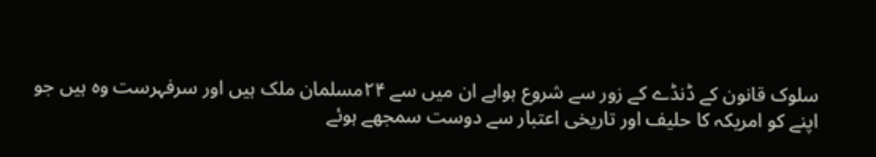سلوک قانون کے ڈنڈے کے زور سے شروع ہواہے ان میں سے ۲۴مسلمان ملک ہیں اور سرفہرست وہ ہیں جو اپنے کو امریکہ کا حلیف اور تاریخی اعتبار سے دوست سمجھے ہوئے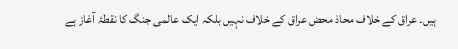ہیں۔ عراق کے خلاف محاذ محض عراق کے خلاف نہیں بلکہ ایک عالمی جنگ کا نقطۂ آغاز ہے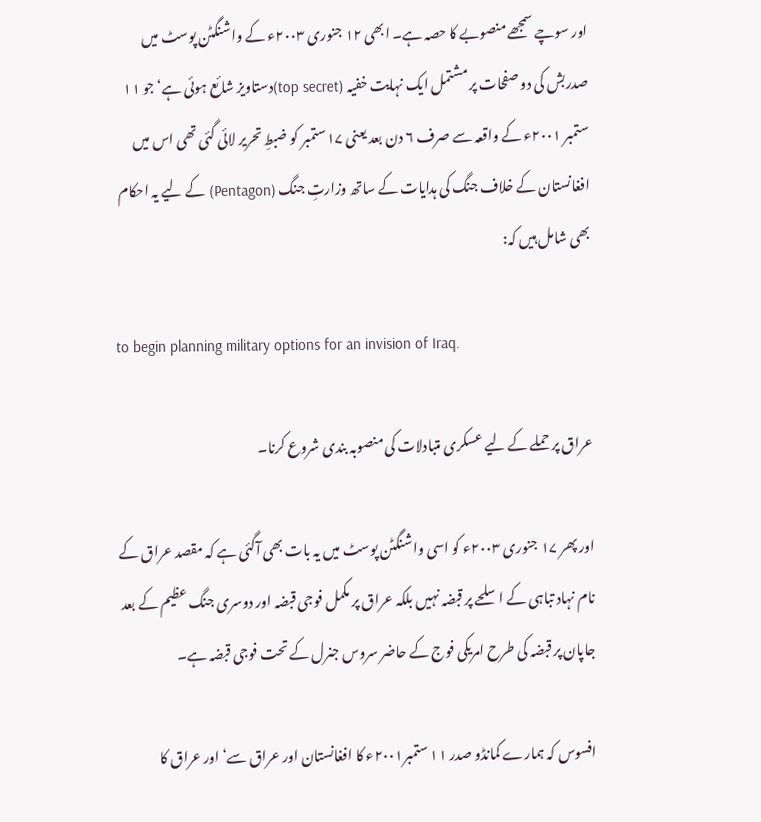اور سوچے سمجھے منصوبے کا حصہ ہے۔ ابھی ۱۲ جنوری ۲۰۰۳ء کے واشنگٹن پوسٹ میں صدربش کی دو صفحات پر مشتمل ایک نہایت خفیہ (top secret)دستاویز شائع ہوئی ہے‘ جو ۱۱ ستمبر ۲۰۰۱ء کے واقعہ سے صرف ۶ دن بعد یعنی ۱۷ستمبر کو ضبطِ تحریر لائی گئی تھی اس میں افغانستان کے خلاف جنگ کی ہدایات کے ساتھ وزارتِ جنگ (Pentagon) کے لیے یہ احکام بھی شامل ہیں کہ:

to begin planning military options for an invision of Iraq.

عراق پر حملے کے لیے عسکری متبادلات کی منصوبہ بندی شروع کرنا۔

اور پھر ۱۷ جنوری ۲۰۰۳ء کو اسی واشنگٹن پوسٹ میں یہ بات بھی آگئی ہے کہ مقصد عراق کے نام نہاد تباہی کے اسلحے پر قبضہ نہیں بلکہ عراق پر مکمل فوجی قبضہ اور دوسری جنگ عظیم کے بعد جاپان پر قبضہ کی طرح امریکی فوج کے حاضر سروس جنرل کے تحت فوجی قبضہ ہے۔

افسوس کہ ہمارے کمانڈو صدر ۱۱ ستمبر۲۰۰۱ء کا افغانستان اور عراق سے‘ اور عراق کا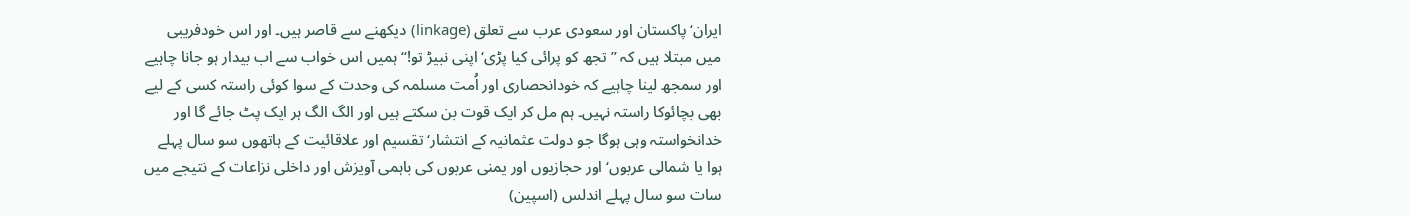ایران‘ پاکستان اور سعودی عرب سے تعلق (linkage) دیکھنے سے قاصر ہیں۔ اور اس خودفریبی میں مبتلا ہیں کہ ’’تجھ کو پرائی کیا پڑی‘ اپنی نبیڑ تو!‘‘ ہمیں اس خواب سے اب بیدار ہو جانا چاہیے اور سمجھ لینا چاہیے کہ خودانحصاری اور اُمت مسلمہ کی وحدت کے سوا کوئی راستہ کسی کے لیے بھی بچائوکا راستہ نہیں۔ ہم مل کر ایک قوت بن سکتے ہیں اور الگ الگ ہر ایک پٹ جائے گا اور خدانخواستہ وہی ہوگا جو دولت عثمانیہ کے انتشار‘ تقسیم اور علاقائیت کے ہاتھوں سو سال پہلے ہوا یا شمالی عربوں‘ اور حجازیوں اور یمنی عربوں کی باہمی آویزش اور داخلی نزاعات کے نتیجے میں سات سو سال پہلے اندلس (اسپین)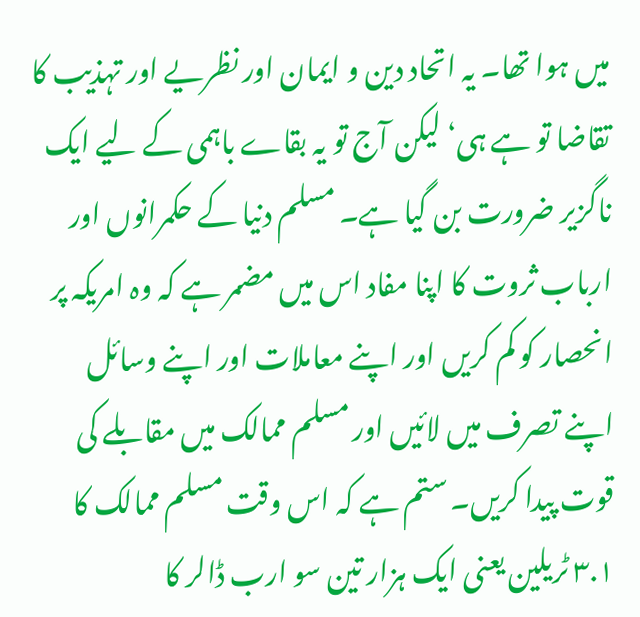میں ہوا تھا۔ یہ اتحاد دین و ایمان اور نظریے اور تہذیب کا تقاضا تو ہے ہی‘ لیکن آج تو یہ بقاے باہمی کے لیے ایک ناگزیر ضرورت بن گیا ہے۔ مسلم دنیا کے حکمرانوں اور ارباب ثروت کا اپنا مفاد اس میں مضمر ہے کہ وہ امریکہ پر انحصار کو کم کریں اور اپنے معاملات اور اپنے وسائل اپنے تصرف میں لائیں اور مسلم ممالک میں مقابلے کی قوت پیدا کریں۔ ستم ہے کہ اس وقت مسلم ممالک کا ۳.۱ ٹریلین یعنی ایک ہزار تین سو ارب ڈالر کا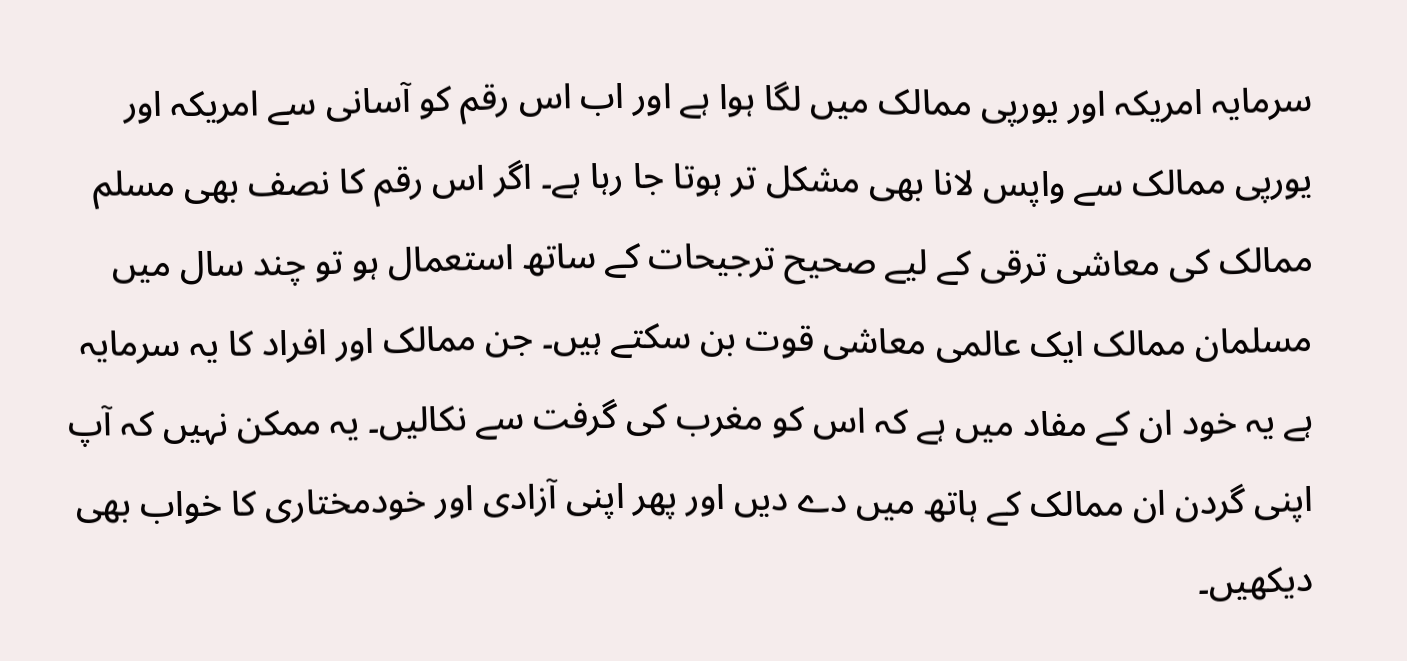سرمایہ امریکہ اور یورپی ممالک میں لگا ہوا ہے اور اب اس رقم کو آسانی سے امریکہ اور یورپی ممالک سے واپس لانا بھی مشکل تر ہوتا جا رہا ہے۔ اگر اس رقم کا نصف بھی مسلم ممالک کی معاشی ترقی کے لیے صحیح ترجیحات کے ساتھ استعمال ہو تو چند سال میں مسلمان ممالک ایک عالمی معاشی قوت بن سکتے ہیں۔ جن ممالک اور افراد کا یہ سرمایہ ہے یہ خود ان کے مفاد میں ہے کہ اس کو مغرب کی گرفت سے نکالیں۔ یہ ممکن نہیں کہ آپ اپنی گردن ان ممالک کے ہاتھ میں دے دیں اور پھر اپنی آزادی اور خودمختاری کا خواب بھی دیکھیں۔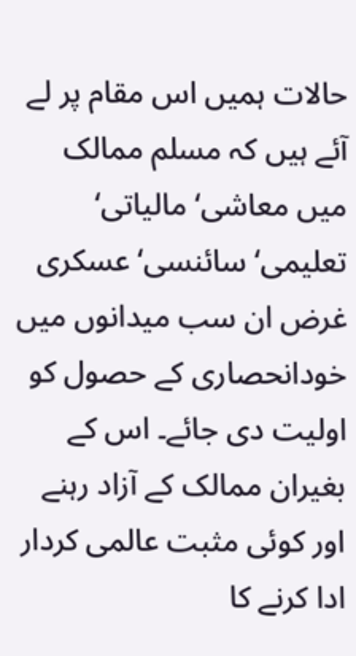حالات ہمیں اس مقام پر لے آئے ہیں کہ مسلم ممالک میں معاشی‘ مالیاتی‘ تعلیمی‘ سائنسی‘ عسکری غرض ان سب میدانوں میں خودانحصاری کے حصول کو اولیت دی جائے۔ اس کے بغیران ممالک کے آزاد رہنے اور کوئی مثبت عالمی کردار ادا کرنے کا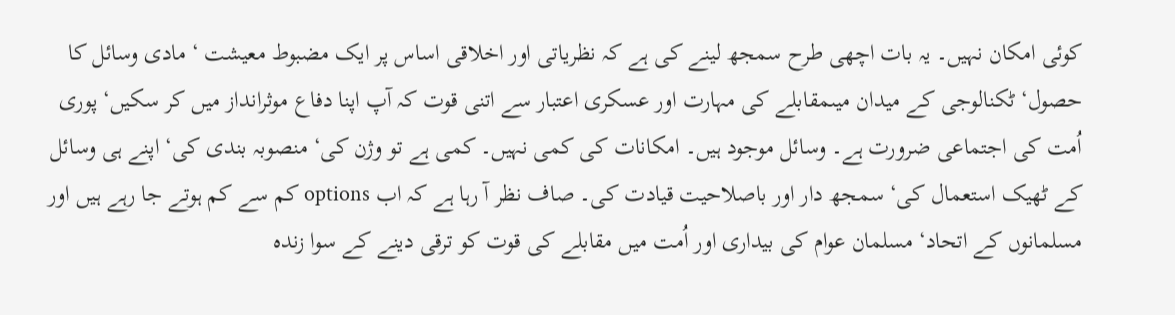کوئی امکان نہیں۔ یہ بات اچھی طرح سمجھ لینے کی ہے کہ نظریاتی اور اخلاقی اساس پر ایک مضبوط معیشت ‘ مادی وسائل کا حصول‘ ٹکنالوجی کے میدان میںمقابلے کی مہارت اور عسکری اعتبار سے اتنی قوت کہ آپ اپنا دفاع موثرانداز میں کر سکیں‘ پوری اُمت کی اجتماعی ضرورت ہے۔ وسائل موجود ہیں۔ امکانات کی کمی نہیں۔ کمی ہے تو وژن کی‘ منصوبہ بندی کی‘ اپنے ہی وسائل کے ٹھیک استعمال کی‘ سمجھ دار اور باصلاحیت قیادت کی۔ صاف نظر آ رہا ہے کہ اب options کم سے کم ہوتے جا رہے ہیں اور مسلمانوں کے اتحاد‘ مسلمان عوام کی بیداری اور اُمت میں مقابلے کی قوت کو ترقی دینے کے سوا زندہ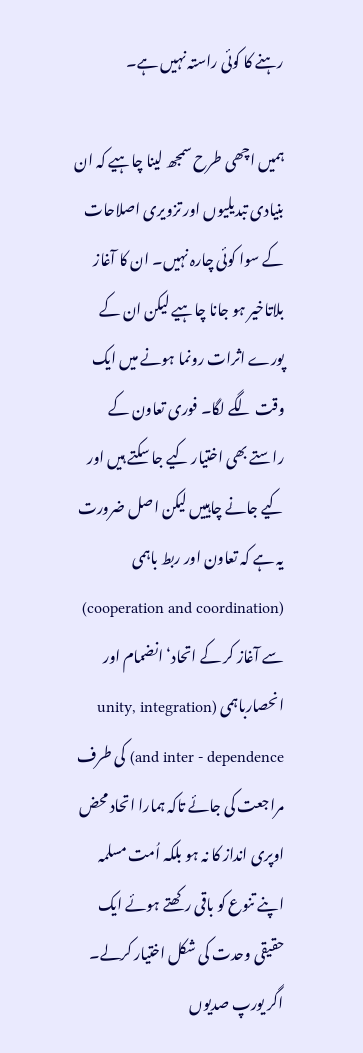رہنے کا کوئی راستہ نہیں ہے۔

ہمیں اچھی طرح سمجھ لینا چاہیے کہ ان بنیادی تبدیلیوں اور تزویری اصلاحات کے سوا کوئی چارہ نہیں۔ ان کا آغاز بلاتاخیر ہو جانا چاہیے لیکن ان کے پورے اثرات رونما ہونے میں ایک وقت لگے لگا۔ فوری تعاون کے راستے بھی اختیار کیے جا سکتے ہیں اور کیے جانے چاہییں لیکن اصل ضرورت یہ ہے کہ تعاون اور ربط باہمی (cooperation and coordination) سے آغاز کر کے اتحاد‘ انضمام اور انحصارباہمی (unity, integration and inter - dependence) کی طرف مراجعت کی جائے تاکہ ہمارا اتحاد محض اوپری انداز کا نہ ہو بلکہ اُمت مسلمہ اپنے تنوع کو باقی رکھتے ہوئے ایک حقیقی وحدت کی شکل اختیار کرلے۔ اگر یورپ صدیوں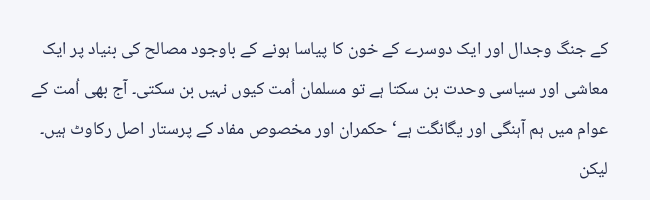کے جنگ وجدال اور ایک دوسرے کے خون کا پیاسا ہونے کے باوجود مصالح کی بنیاد پر ایک معاشی اور سیاسی وحدت بن سکتا ہے تو مسلمان اُمت کیوں نہیں بن سکتی۔ آج بھی اُمت کے عوام میں ہم آہنگی اور یگانگت ہے‘ حکمران اور مخصوص مفاد کے پرستار اصل رکاوٹ ہیں۔ لیکن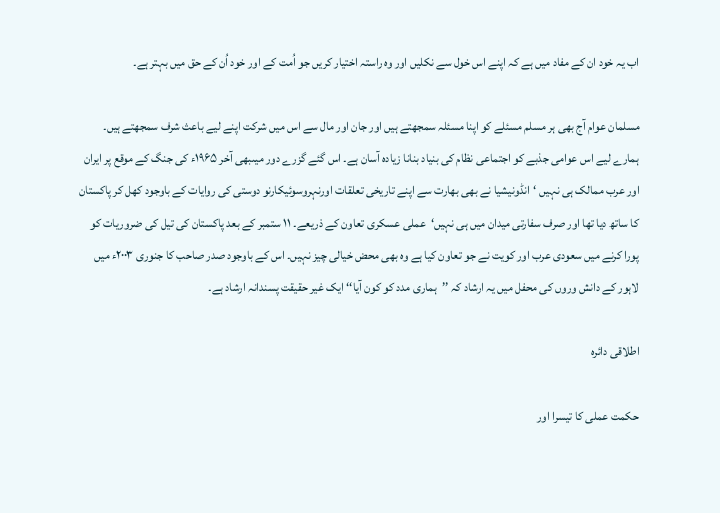اب یہ خود ان کے مفاد میں ہے کہ اپنے اس خول سے نکلیں اور وہ راستہ اختیار کریں جو اُمت کے اور خود اُن کے حق میں بہتر ہے۔

مسلمان عوام آج بھی ہر مسلم مسئلے کو اپنا مسئلہ سمجھتے ہیں اور جان اور مال سے اس میں شرکت اپنے لیے باعث شرف سمجھتے ہیں۔ ہمارے لیے اس عوامی جذبے کو اجتماعی نظام کی بنیاد بنانا زیادہ آسان ہے۔ اس گئے گزرے دور میںبھی آخر ۱۹۶۵ء کی جنگ کے موقع پر ایران اور عرب ممالک ہی نہیں ‘انڈونیشیا نے بھی بھارت سے اپنے تاریخی تعلقات اورنہروسوئیکارنو دوستی کی روایات کے باوجود کھل کر پاکستان کا ساتھ دیا تھا اور صرف سفارتی میدان میں ہی نہیں‘  عملی عسکری تعاون کے ذریعے۔ ۱۱ ستمبر کے بعد پاکستان کی تیل کی ضروریات کو پورا کرنے میں سعودی عرب اور کویت نے جو تعاون کیا ہے وہ بھی محض خیالی چیز نہیں۔ اس کے باوجود صدر صاحب کا جنوری ۲۰۰۳ء میں لاہور کے دانش وروں کی محفل میں یہ ارشاد کہ ’’ہماری مدد کو کون آیا‘‘ ایک غیر حقیقت پسندانہ ارشاد ہے۔

اطلاقی دائرہ

حکمت عملی کا تیسرا اور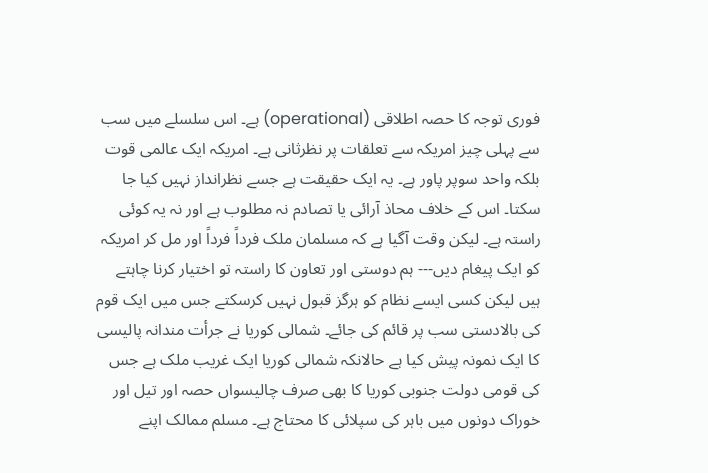فوری توجہ کا حصہ اطلاقی (operational) ہے۔ اس سلسلے میں سب سے پہلی چیز امریکہ سے تعلقات پر نظرثانی ہے۔ امریکہ ایک عالمی قوت بلکہ واحد سوپر پاور ہے۔ یہ ایک حقیقت ہے جسے نظرانداز نہیں کیا جا سکتا۔ اس کے خلاف محاذ آرائی یا تصادم نہ مطلوب ہے اور نہ یہ کوئی راستہ ہے۔ لیکن وقت آگیا ہے کہ مسلمان ملک فرداً فرداً اور مل کر امریکہ کو ایک پیغام دیں--- ہم دوستی اور تعاون کا راستہ تو اختیار کرنا چاہتے ہیں لیکن کسی ایسے نظام کو ہرگز قبول نہیں کرسکتے جس میں ایک قوم کی بالادستی سب پر قائم کی جائے۔ شمالی کوریا نے جرأت مندانہ پالیسی کا ایک نمونہ پیش کیا ہے حالانکہ شمالی کوریا ایک غریب ملک ہے جس کی قومی دولت جنوبی کوریا کا بھی صرف چالیسواں حصہ اور تیل اور خوراک دونوں میں باہر کی سپلائی کا محتاج ہے۔ مسلم ممالک اپنے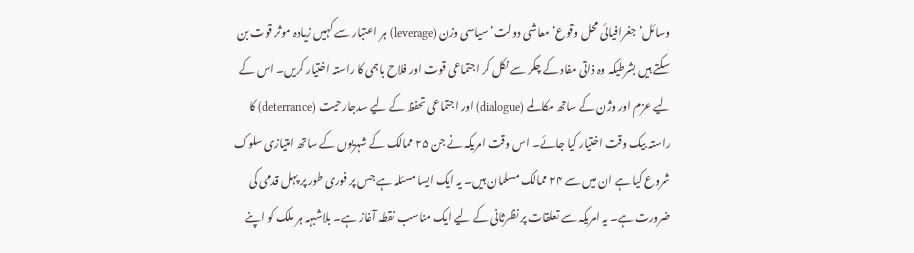وسائل‘ جغرافیائی محل وقوع‘ معاشی دولت‘ سیاسی وزن (leverage) ہر اعتبار سے کہیں زیادہ موثر قوت بن سکتے ہیں بشرطیکہ وہ ذاتی مفاد کے چکر سے نکل کر اجتماعی قوت اور فلاح باہمی کا راستہ اختیار کریں۔ اس کے لیے عزم اور وژن کے ساتھ مکالمے (dialogue) اور اجتماعی تحفظ کے لیے سدجارحیت (deterrance) کا راستہ بیک وقت اختیار کیا جائے۔ اس وقت امریکہ نے جن ۲۵ ممالک کے شہریوں کے ساتھ امتیازی سلوک شروع کیا ہے ان میں سے ۲۴ ممالک مسلمان ہیں۔ یہ ایک ایسا مسئلہ ہے جس پر فوری طور پر پہل قدمی کی ضرورت ہے۔ یہ امریکہ سے تعلقات پر نظرثانی کے لیے ایک مناسب نقطہ آغاز ہے۔ بلاشبہہ ہر ملک کو اپنے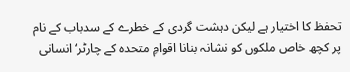تحفظ کا اختیار ہے لیکن دہشت گردی کے خطرے کے سدباب کے نام پر کچھ خاص ملکوں کو نشانہ بنانا اقوامِ متحدہ کے چارٹر‘ انسانی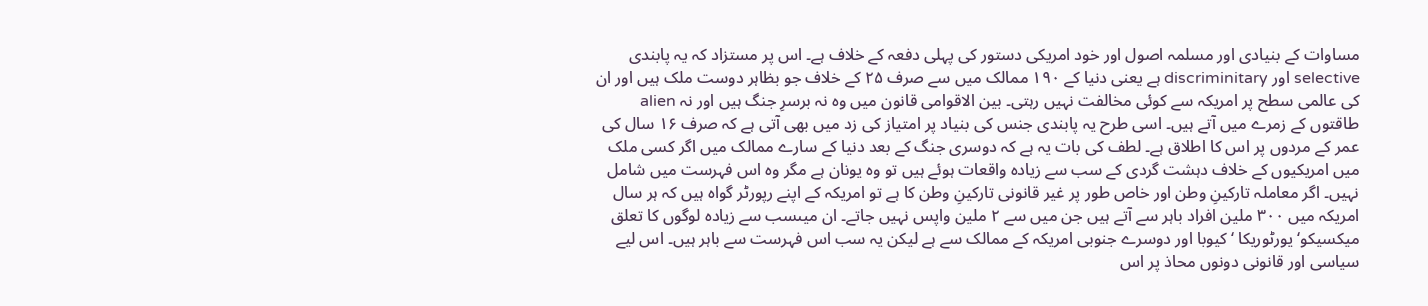مساوات کے بنیادی اور مسلمہ اصول اور خود امریکی دستور کی پہلی دفعہ کے خلاف ہے۔ اس پر مستزاد کہ یہ پابندی selective اور discriminitary ہے یعنی دنیا کے ۱۹۰ ممالک میں سے صرف ۲۵ کے خلاف جو بظاہر دوست ملک ہیں اور ان کی عالمی سطح پر امریکہ سے کوئی مخالفت نہیں رہتی۔ بین الاقوامی قانون میں وہ نہ برسرِ جنگ ہیں اور نہ alien طاقتوں کے زمرے میں آتے ہیں۔ اسی طرح یہ پابندی جنس کی بنیاد پر امتیاز کی زد میں بھی آتی ہے کہ صرف ۱۶ سال کی عمر کے مردوں پر اس کا اطلاق ہے۔ لطف کی بات یہ ہے کہ دوسری جنگ کے بعد دنیا کے سارے ممالک میں اگر کسی ملک میں امریکیوں کے خلاف دہشت گردی کے سب سے زیادہ واقعات ہوئے ہیں تو وہ یونان ہے مگر وہ اس فہرست میں شامل نہیں۔ اگر معاملہ تارکینِ وطن اور خاص طور پر غیر قانونی تارکینِ وطن کا ہے تو امریکہ کے اپنے رپورٹر گواہ ہیں کہ ہر سال امریکہ میں ۳۰۰ ملین افراد باہر سے آتے ہیں جن میں سے ۲ ملین واپس نہیں جاتے۔ ان میںسب سے زیادہ لوگوں کا تعلق میکسیکو‘ یورٹوریکا ‘کیوبا اور دوسرے جنوبی امریکہ کے ممالک سے ہے لیکن یہ سب اس فہرست سے باہر ہیں۔ اس لیے سیاسی اور قانونی دونوں محاذ پر اس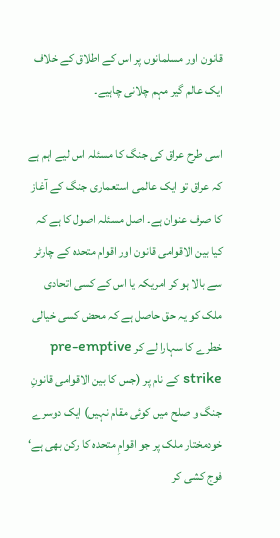قانون اور مسلمانوں پر اس کے اطلاق کے خلاف ایک عالم گیر مہم چلانی چاہیے۔

اسی طرح عراق کی جنگ کا مسئلہ اس لیے اہم ہے کہ عراق تو ایک عالمی استعماری جنگ کے آغاز کا صرف عنوان ہے۔ اصل مسئلہ اصول کا ہے کہ کیا بین الاقوامی قانون اور اقوام متحدہ کے چارٹر سے بالا ہو کر امریکہ یا اس کے کسی اتحادی ملک کو یہ حق حاصل ہے کہ محض کسی خیالی خطرے کا سہارا لے کر pre-emptive strike کے نام پر (جس کا بین الاقوامی قانونِ جنگ و صلح میں کوئی مقام نہیں) ایک دوسرے خودمختار ملک پر جو اقوامِ متحدہ کا رکن بھی ہے‘  فوج کشی کر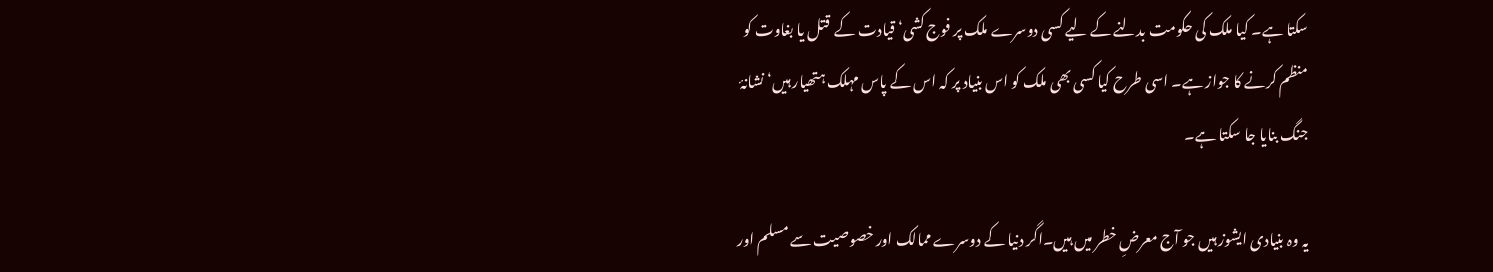سکتا ہے۔ کیا ملک کی حکومت بدلنے کے لیے کسی دوسرے ملک پر فوج کشی‘ قیادت کے  قتل یا بغاوت کو منظم کرنے کا جواز ہے۔ اسی طرح کیا کسی بھی ملک کو اس بنیاد پر کہ اس کے پاس مہلک ہتھیار ہیں‘ نشانۂ جنگ بنایا جا سکتا ہے۔

یہ وہ بنیادی ایشوز ہیں جو آج معرضِ خطر میں ہیں۔اگر دنیا کے دوسرے ممالک اور خصوصیت سے مسلم اور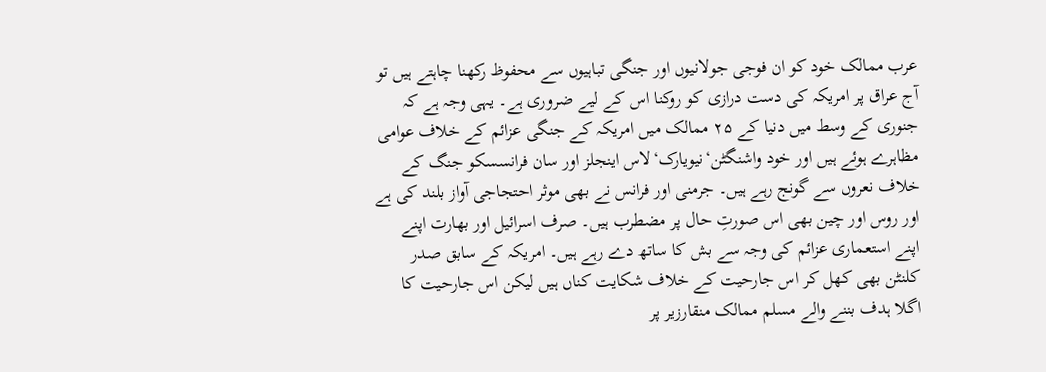عرب ممالک خود کو ان فوجی جولانیوں اور جنگی تباہیوں سے محفوظ رکھنا چاہتے ہیں تو آج عراق پر امریکہ کی دست درازی کو روکنا اس کے لیے ضروری ہے۔ یہی وجہ ہے کہ جنوری کے وسط میں دنیا کے ۲۵ ممالک میں امریکہ کے جنگی عزائم کے خلاف عوامی مظاہرے ہوئے ہیں اور خود واشنگٹن‘نیویارک‘لاس اینجلز اور سان فرانسسکو جنگ کے خلاف نعروں سے گونج رہے ہیں۔ جرمنی اور فرانس نے بھی موثر احتجاجی آواز بلند کی ہے اور روس اور چین بھی اس صورتِ حال پر مضطرب ہیں۔ صرف اسرائیل اور بھارت اپنے اپنے استعماری عزائم کی وجہ سے بش کا ساتھ دے رہے ہیں۔ امریکہ کے سابق صدر کلنٹن بھی کھل کر اس جارحیت کے خلاف شکایت کناں ہیں لیکن اس جارحیت کا اگلا ہدف بننے والے مسلم ممالک منقارزیر پر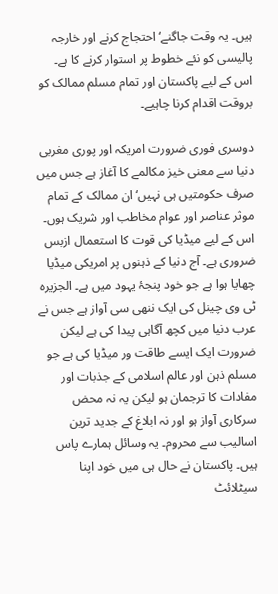ہیں۔ یہ وقت جاگنے‘ احتجاج کرنے اور خارجہ پالیسی کو نئے خطوط پر استوار کرنے کا ہے۔ اس کے لیے پاکستان اور تمام مسلم ممالک کو بروقت اقدام کرنا چاہیے۔

دوسری فوری ضرورت امریکہ اور پوری مغربی دنیا سے معنی خیز مکالمے کا آغاز ہے جس میں صرف حکومتیں ہی نہیں‘ ان ممالک کے تمام موثر عناصر اور عوام مخاطب اور شریک ہوں۔ اس کے لیے میڈیا کی قوت کا استعمال ازبس ضروری ہے۔ آج دنیا کے ذہنوں پر امریکی میڈیا چھایا ہوا ہے جو خود پنجۂ یہود میں ہے۔ الجزیرہ ٹی وی چینل کی ایک ننھی سی آواز ہے جس نے عرب دنیا میں کچھ آگاہی پیدا کی ہے لیکن ضرورت ایک ایسے طاقت ور میڈیا کی ہے جو مسلم ذہن اور عالم اسلامی کے جذبات اور مفادات کا ترجمان ہو لیکن یہ نہ محض سرکاری آواز ہو اور نہ ابلاغ کے جدید ترین اسالیب سے محروم۔ یہ وسائل ہمارے پاس ہیں۔ پاکستان نے حال ہی میں خود اپنا سیٹلائٹ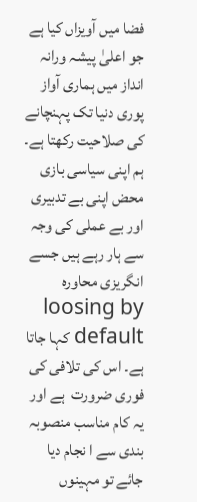فضا میں آویزاں کیا ہے جو اعلیٰ پیشہ ورانہ انداز میں ہماری آواز پوری دنیا تک پہنچانے کی صلاحیت رکھتا ہے۔ ہم اپنی سیاسی بازی محض اپنی بے تدبیری اور بے عملی کی وجہ سے ہار رہے ہیں جسے انگریزی محاورہ loosing by default کہا جاتا ہے۔ اس کی تلافی کی فوری ضرورت  ہے اور یہ کام مناسب منصوبہ بندی سے ا نجام دیا جائے تو مہینوں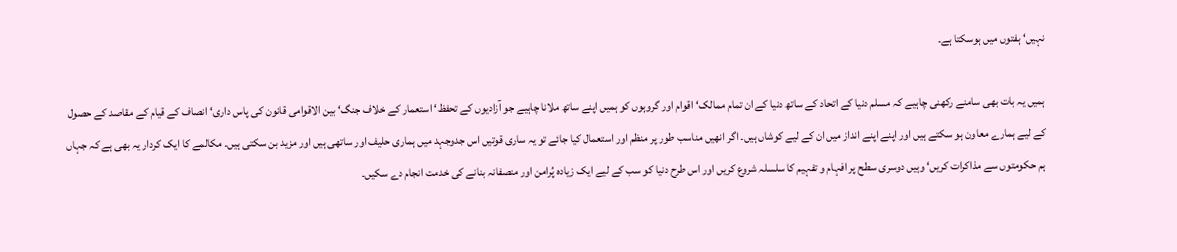نہیں‘ ہفتوں میں ہوسکتا ہے۔

ہمیں یہ بات بھی سامنے رکھنی چاہیے کہ مسلم دنیا کے اتحاد کے ساتھ دنیا کے ان تمام ممالک‘ اقوام اور گروہوں کو ہمیں اپنے ساتھ ملانا چاہیے جو آزادیوں کے تحفظ‘ استعمار کے خلاف جنگ‘ بین الاقوامی قانون کی پاس داری‘ انصاف کے قیام کے مقاصد کے حصول کے لیے ہمارے معاون ہو سکتے ہیں اور اپنے اپنے انداز میں ان کے لیے کوشاں ہیں۔ اگر انھیں مناسب طور پر منظم اور استعمال کیا جائے تو یہ ساری قوتیں اس جدوجہد میں ہماری حلیف اور ساتھی ہیں اور مزید بن سکتی ہیں۔ مکالمے کا ایک کردار یہ بھی ہے کہ جہاں ہم حکومتوں سے مذاکرات کریں‘ وہیں دوسری سطح پر افہام و تفہیم کا سلسلہ شروع کریں اور اس طرح دنیا کو سب کے لیے ایک زیادہ پُرامن اور منصفانہ بنانے کی خدمت انجام دے سکیں۔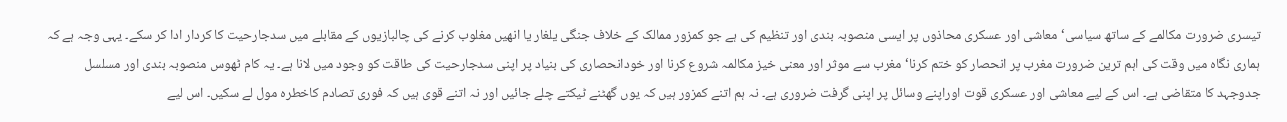تیسری ضرورت مکالمے کے ساتھ سیاسی‘ معاشی اور عسکری محاذوں پر ایسی منصوبہ بندی اور تنظیم کی ہے جو کمزور ممالک کے خلاف جنگی یلغار یا انھیں مغلوب کرنے کی چالبازیوں کے مقابلے میں سدجارحیت کا کردار ادا کر سکے۔ یہی وجہ ہے کہ ہماری نگاہ میں وقت کی اہم ترین ضرورت مغرب پر انحصار کو ختم کرنا‘ مغرب سے موثر اور معنی خیز مکالمہ شروع کرنا اور خودانحصاری کی بنیاد پر اپنی سدجارحیت کی طاقت کو وجود میں لانا ہے۔ یہ کام ٹھوس منصوبہ بندی اور مسلسل جدوجہد کا متقاضی ہے۔ اس کے لیے معاشی اور عسکری قوت اوراپنے وسائل پر اپنی گرفت ضروری ہے۔ نہ ہم اتنے کمزور ہیں کہ یوں گھٹنے ٹیکتے چلے جائیں اور نہ اتنے قوی ہیں کہ فوری تصادم کاخطرہ مول لے سکیں۔ اس لیے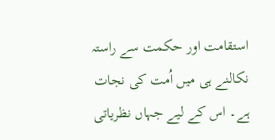استقامت اور حکمت سے راستہ نکالنے ہی میں اُمت کی نجات ہے۔ اس کے لیے جہاں نظریاتی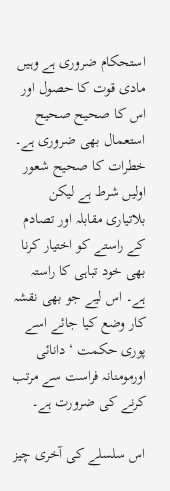استحکام ضروری ہے وہیں مادی قوت کا حصول اور اس کا صحیح صحیح استعمال بھی ضروری ہے۔ خطرات کا صحیح شعور اولیں شرط ہے لیکن بلاتیاری مقابلہ اور تصادم کے راستے کو اختیار کرنا بھی خود تباہی کا راستہ ہے۔ اس لیے جو بھی نقشہ کار وضع کیا جائے اسے پوری حکمت ‘ دانائی اورمومنانہ فراست سے مرتب کرنے کی ضرورت ہے۔

اس سلسلے کی آخری چیز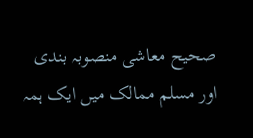صحیح معاشی منصوبہ بندی اور مسلم ممالک میں ایک ہمہ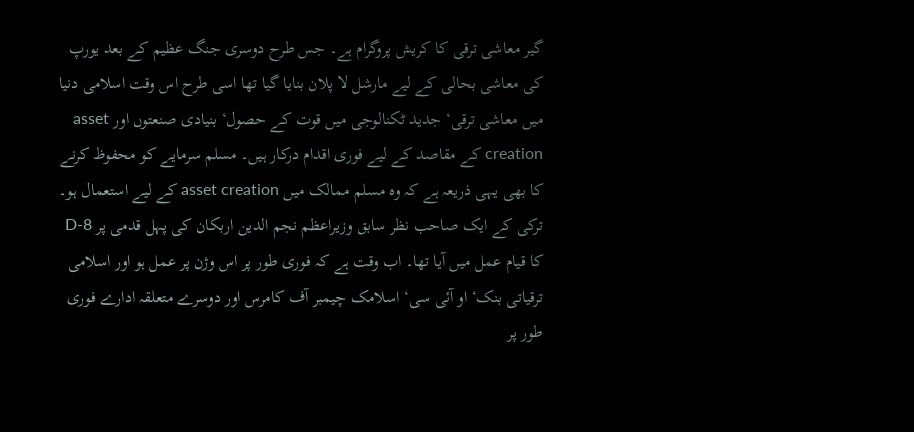گیر معاشی ترقی کا کریش پروگرام ہے۔ جس طرح دوسری جنگ عظیم کے بعد یورپ کی معاشی بحالی کے لیے مارشل لا پلان بنایا گیا تھا اسی طرح اس وقت اسلامی دنیا میں معاشی ترقی‘ جدید ٹکنالوجی میں قوت کے حصول‘ بنیادی صنعتوں اور asset creation کے مقاصد کے لیے فوری اقدام درکار ہیں۔ مسلم سرمایے کو محفوظ کرنے کا بھی یہی ذریعہ ہے کہ وہ مسلم ممالک میں asset creation کے لیے استعمال ہو۔ ترکی کے ایک صاحب نظر سابق وزیراعظم نجم الدین اربکان کی پہل قدمی پر D-8 کا قیام عمل میں آیا تھا۔ اب وقت ہے کہ فوری طور پر اس وژن پر عمل ہو اور اسلامی ترقیاتی بنک‘ او آئی سی‘ اسلامک چیمبر آف کامرس اور دوسرے متعلقہ ادارے فوری طور پر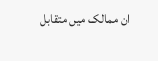ان ممالک میں متقابل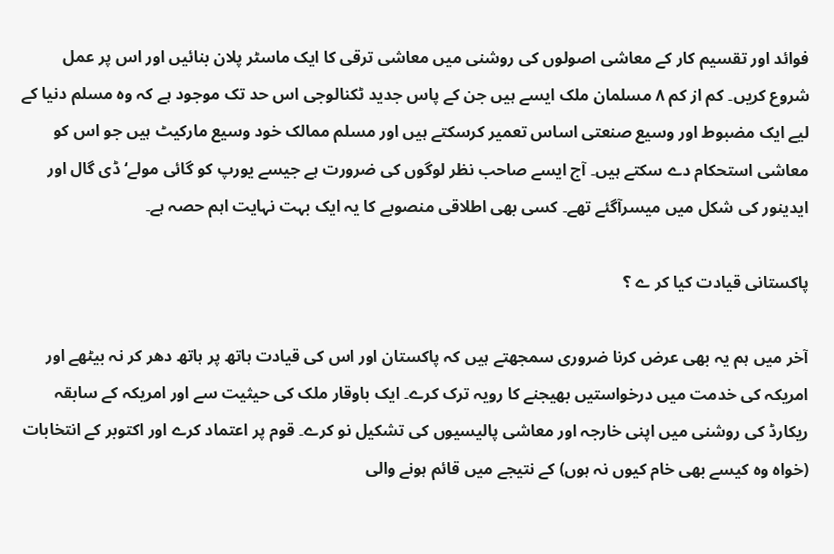فوائد اور تقسیم کار کے معاشی اصولوں کی روشنی میں معاشی ترقی کا ایک ماسٹر پلان بنائیں اور اس پر عمل شروع کریں۔ کم از کم ۸ مسلمان ملک ایسے ہیں جن کے پاس جدید ٹکنالوجی اس حد تک موجود ہے کہ وہ مسلم دنیا کے لیے ایک مضبوط اور وسیع صنعتی اساس تعمیر کرسکتے ہیں اور مسلم ممالک خود وسیع مارکیٹ ہیں جو اس کو معاشی استحکام دے سکتے ہیں۔ آج ایسے صاحب نظر لوگوں کی ضرورت ہے جیسے یورپ کو گائی مولے‘ ڈی گال اور ایدینور کی شکل میں میسرآگئے تھے۔ کسی بھی اطلاقی منصوبے کا یہ ایک بہت نہایت اہم حصہ ہے۔

پاکستانی قیادت کیا کر ے ؟

آخر میں ہم یہ بھی عرض کرنا ضروری سمجھتے ہیں کہ پاکستان اور اس کی قیادت ہاتھ پر ہاتھ دھر کر نہ بیٹھے اور امریکہ کی خدمت میں درخواستیں بھیجنے کا رویہ ترک کرے۔ ایک باوقار ملک کی حیثیت سے اور امریکہ کے سابقہ ریکارڈ کی روشنی میں اپنی خارجہ اور معاشی پالیسیوں کی تشکیل نو کرے۔ قوم پر اعتماد کرے اور اکتوبر کے انتخابات (خواہ وہ کیسے بھی خام کیوں نہ ہوں) کے نتیجے میں قائم ہونے والی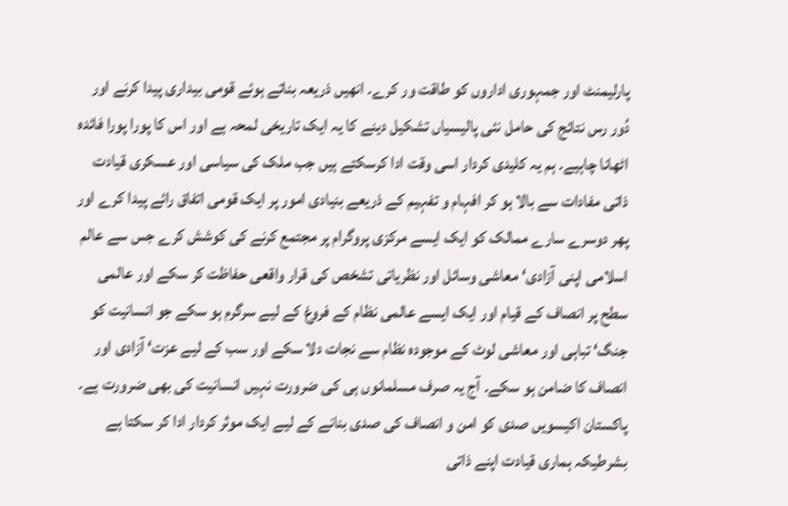پارلیمنٹ اور جمہوری اداروں کو طاقت ور کرے۔ انھیں ذریعہ بناتے ہوئے قومی بیداری پیدا کرنے اور دُور رس نتائج کی حامل نئی پالیسیاں تشکیل دینے کا یہ ایک تاریخی لمحہ ہے اور اس کا پورا پورا فائدہ اٹھانا چاہیے۔ ہم یہ کلیدی کردار اسی وقت ادا کرسکتے ہیں جب ملک کی سیاسی اور عسکری قیادت ذاتی مفادات سے بالا ہو کر افہام و تفہیم کے ذریعے بنیادی امور پر ایک قومی اتفاق رائے پیدا کرے اور پھر دوسرے سارے ممالک کو ایک ایسے مرکزی پروگرام پر مجتمع کرنے کی کوشش کرے جس سے عالم اسلامی اپنی آزادی‘ معاشی وسائل اور نظریاتی تشخص کی قرار واقعی حفاظت کر سکے اور عالمی سطح پر انصاف کے قیام اور ایک ایسے عالمی نظام کے فروغ کے لیے سرگرم ہو سکے جو انسانیت کو جنگ‘ تباہی اور معاشی لوٹ کے موجودہ نظام سے نجات دلا سکے اور سب کے لیے عزت‘ آزادی اور انصاف کا ضامن ہو سکے۔ آج یہ صرف مسلمانوں ہی کی ضرورت نہیں انسانیت کی بھی ضرورت ہے۔ پاکستان اکیسویں صدی کو امن و انصاف کی صدی بنانے کے لیے ایک موثر کردار ادا کر سکتا ہے بشرطیکہ ہماری قیادت اپنے ذاتی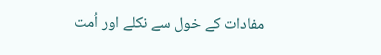مفادات کے خول سے نکلے اور اُمت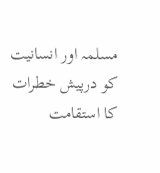مسلمہ اور انسانیت کو درپیش خطرات کا استقامت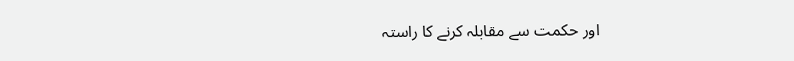اور حکمت سے مقابلہ کرنے کا راستہ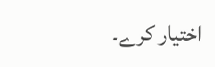اختیار کرے۔